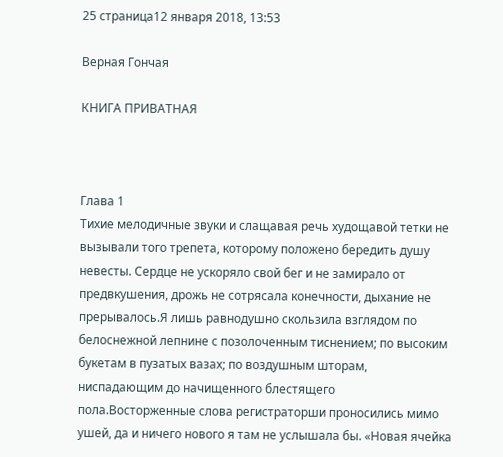25 страница12 января 2018, 13:53

Верная Гончая

КНИГА ПРИВАТНАЯ



Глава 1
Тихие мелодичные звуки и слащавая речь худощавой тетки не вызывали того трепета, которому положено бередить душу невесты. Сердце не ускоряло свой бег и не замирало от предвкушения, дрожь не сотрясала конечности, дыхание не прерывалось.Я лишь равнодушно скользила взглядом по белоснежной лепнине с позолоченным тиснением; по высоким букетам в пузатых вазах; по воздушным шторам, ниспадающим до начищенного блестящего пола.Восторженные слова регистраторши проносились мимо ушей, да и ничего нового я там не услышала бы. «Новая ячейка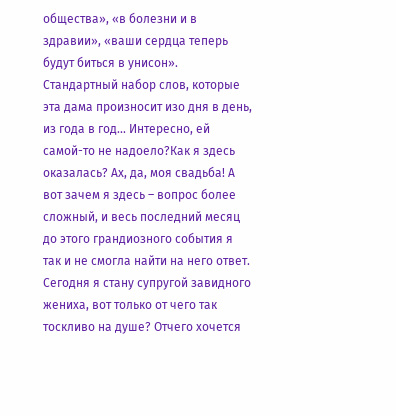общества», «в болезни и в здравии», «ваши сердца теперь будут биться в унисон». Стандартный набор слов, которые эта дама произносит изо дня в день, из года в год... Интересно, ей самой-то не надоело?Как я здесь оказалась? Ах, да, моя свадьба! А вот зачем я здесь – вопрос более сложный, и весь последний месяц до этого грандиозного события я так и не смогла найти на него ответ. Сегодня я стану супругой завидного жениха, вот только от чего так тоскливо на душе? Отчего хочется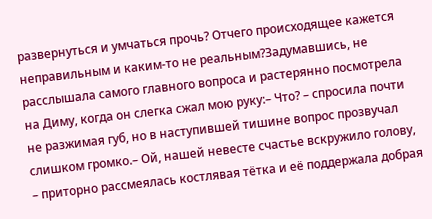развернуться и умчаться прочь? Отчего происходящее кажется неправильным и каким-то не реальным?Задумавшись, не расслышала самого главного вопроса и растерянно посмотрела на Диму, когда он слегка сжал мою руку:– Что? – спросила почти не разжимая губ, но в наступившей тишине вопрос прозвучал слишком громко.– Ой, нашей невесте счастье вскружило голову, – приторно рассмеялась костлявая тётка и её поддержала добрая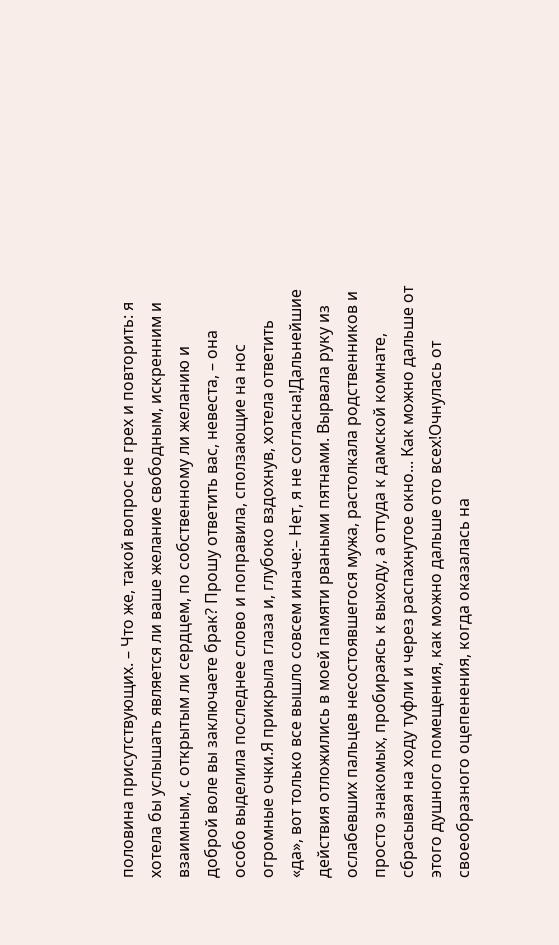половина присутствующих. – Что же, такой вопрос не грех и повторить: я хотела бы услышать является ли ваше желание свободным, искренним и взаимным, с открытым ли сердцем, по собственному ли желанию и доброй воле вы заключаете брак? Прошу ответить вас, невеста, – она особо выделила последнее слово и поправила, сползающие на нос огромные очки.Я прикрыла глаза и, глубоко вздохнув, хотела ответить «да», вот только все вышло совсем иначе:– Нет, я не согласна!Дальнейшие действия отложились в моей памяти рваными пятнами. Вырвала руку из ослабевших пальцев несостоявшегося мужа, растолкала родственников и просто знакомых, пробираясь к выходу, а оттуда к дамской комнате, сбрасывая на ходу туфли и через распахнутое окно... Как можно дальше от этого душного помещения, как можно дальше ото всех!Очнулась от своеобразного оцепенения, когда оказалась на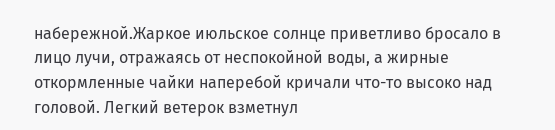набережной.Жаркое июльское солнце приветливо бросало в лицо лучи, отражаясь от неспокойной воды, а жирные откормленные чайки наперебой кричали что-то высоко над головой. Легкий ветерок взметнул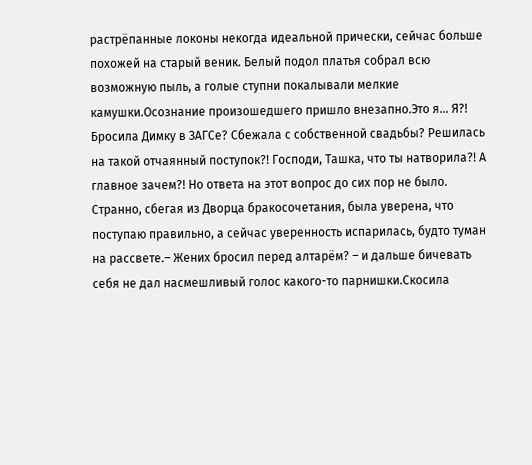растрёпанные локоны некогда идеальной прически, сейчас больше похожей на старый веник. Белый подол платья собрал всю возможную пыль, а голые ступни покалывали мелкие камушки.Осознание произошедшего пришло внезапно.Это я... Я?! Бросила Димку в ЗАГСе? Сбежала с собственной свадьбы? Решилась на такой отчаянный поступок?! Господи, Ташка, что ты натворила?! А главное зачем?! Но ответа на этот вопрос до сих пор не было. Странно, сбегая из Дворца бракосочетания, была уверена, что поступаю правильно, а сейчас уверенность испарилась, будто туман на рассвете.– Жених бросил перед алтарём? – и дальше бичевать себя не дал насмешливый голос какого-то парнишки.Скосила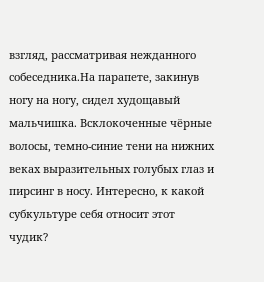взгляд, рассматривая нежданного собеседника.На парапете, закинув ногу на ногу, сидел худощавый мальчишка. Всклокоченные чёрные волосы, темно-синие тени на нижних веках выразительных голубых глаз и пирсинг в носу. Интересно, к какой субкультуре себя относит этот чудик?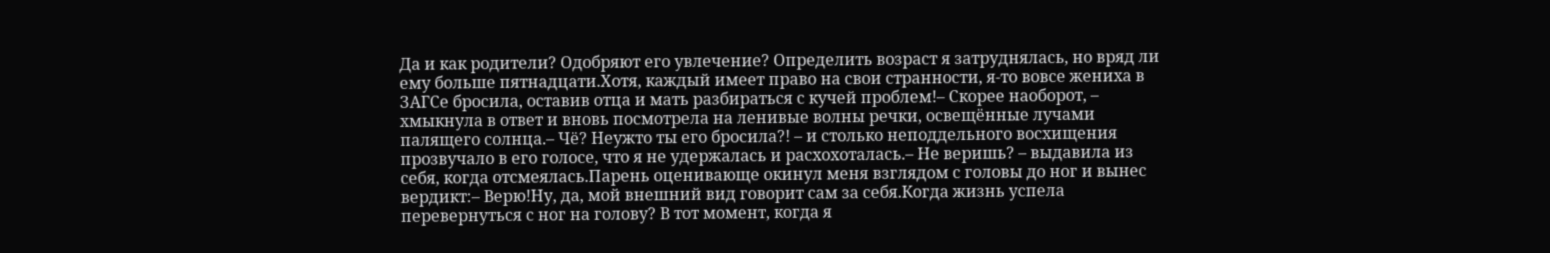Да и как родители? Одобряют его увлечение? Определить возраст я затруднялась, но вряд ли ему больше пятнадцати.Хотя, каждый имеет право на свои странности, я-то вовсе жениха в ЗАГСе бросила, оставив отца и мать разбираться с кучей проблем!– Скорее наоборот, – хмыкнула в ответ и вновь посмотрела на ленивые волны речки, освещённые лучами палящего солнца.– Чё? Неужто ты его бросила?! – и столько неподдельного восхищения прозвучало в его голосе, что я не удержалась и расхохоталась.– Не веришь? – выдавила из себя, когда отсмеялась.Парень оценивающе окинул меня взглядом с головы до ног и вынес вердикт:– Верю!Ну, да, мой внешний вид говорит сам за себя.Когда жизнь успела перевернуться с ног на голову? В тот момент, когда я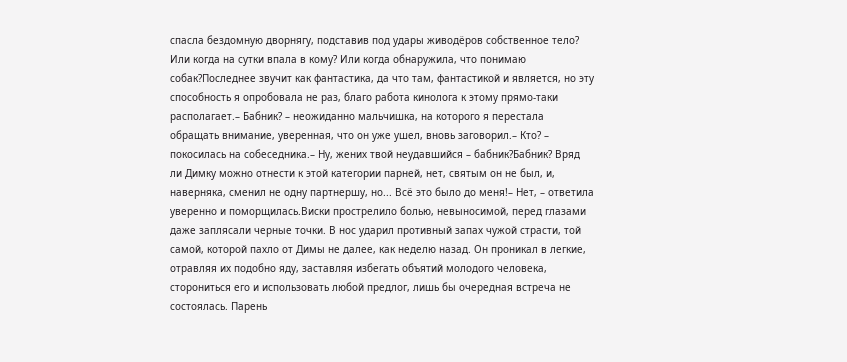спасла бездомную дворнягу, подставив под удары живодёров собственное тело? Или когда на сутки впала в кому? Или когда обнаружила, что понимаю собак?Последнее звучит как фантастика, да что там, фантастикой и является, но эту способность я опробовала не раз, благо работа кинолога к этому прямо-таки располагает.– Бабник? – неожиданно мальчишка, на которого я перестала обращать внимание, уверенная, что он уже ушел, вновь заговорил.– Кто? – покосилась на собеседника.– Ну, жених твой неудавшийся – бабник?Бабник? Вряд ли Димку можно отнести к этой категории парней, нет, святым он не был, и, наверняка, сменил не одну партнершу, но... Всё это было до меня!– Нет, – ответила уверенно и поморщилась.Виски прострелило болью, невыносимой, перед глазами даже заплясали черные точки. В нос ударил противный запах чужой страсти, той самой, которой пахло от Димы не далее, как неделю назад. Он проникал в легкие, отравляя их подобно яду, заставляя избегать объятий молодого человека, сторониться его и использовать любой предлог, лишь бы очередная встреча не состоялась. Парень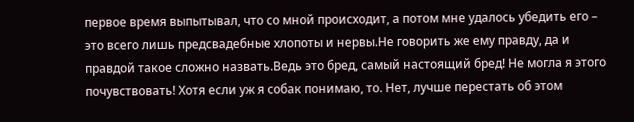первое время выпытывал, что со мной происходит, а потом мне удалось убедить его – это всего лишь предсвадебные хлопоты и нервы.Не говорить же ему правду, да и правдой такое сложно назвать.Ведь это бред, самый настоящий бред! Не могла я этого почувствовать! Хотя если уж я собак понимаю, то. Нет, лучше перестать об этом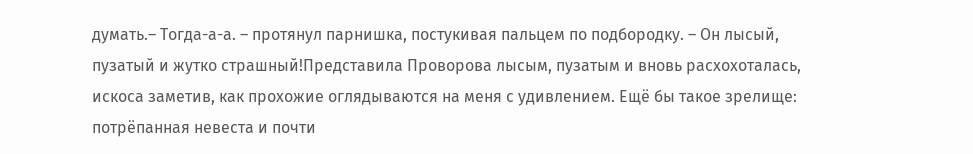думать.– Тогда-а-а. – протянул парнишка, постукивая пальцем по подбородку. – Он лысый, пузатый и жутко страшный!Представила Проворова лысым, пузатым и вновь расхохоталась, искоса заметив, как прохожие оглядываются на меня с удивлением. Ещё бы такое зрелище: потрёпанная невеста и почти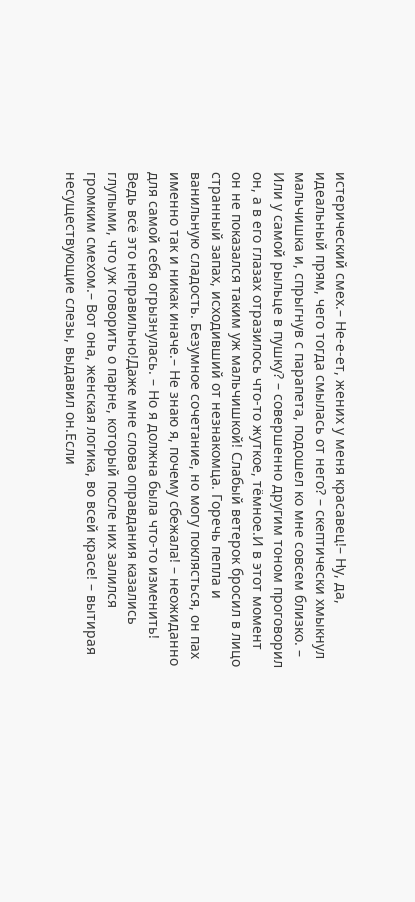истерический смех.– Не-е-ет, жених у меня красавец!– Ну, да, идеальный прям, чего тогда смылась от него? – скептически хмыкнул мальчишка и, спрыгнув с парапета, подошел ко мне совсем близко. – Или у самой рыльце в пушку? – совершенно другим тоном проговорил он, а в его глазах отразилось что-то жуткое, тёмное.И в этот момент он не показался таким уж мальчишкой! Слабый ветерок бросил в лицо странный запах, исходивший от незнакомца. Горечь пепла и ванильную сладость. Безумное сочетание, но могу поклясться, он пах именно так и никак иначе.– Не знаю я, почему сбежала! – неожиданно для самой себя огрызнулась. – Но я должна была что-то изменить! Ведь всё это неправильно!Даже мне слова оправдания казались глупыми, что уж говорить о парне, который после них залился громким смехом.– Вот она, женская логика, во всей красе! – вытирая несуществующие слезы, выдавил он.Если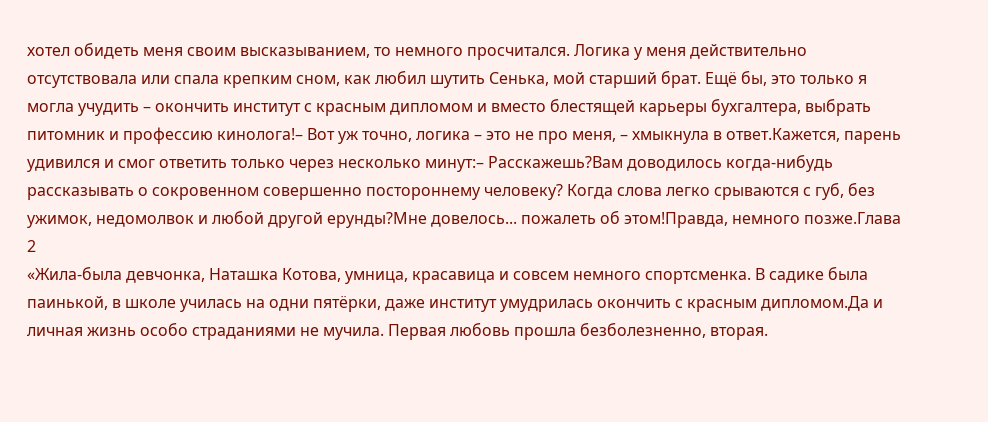хотел обидеть меня своим высказыванием, то немного просчитался. Логика у меня действительно отсутствовала или спала крепким сном, как любил шутить Сенька, мой старший брат. Ещё бы, это только я могла учудить – окончить институт с красным дипломом и вместо блестящей карьеры бухгалтера, выбрать питомник и профессию кинолога!– Вот уж точно, логика – это не про меня, – хмыкнула в ответ.Кажется, парень удивился и смог ответить только через несколько минут:– Расскажешь?Вам доводилось когда-нибудь рассказывать о сокровенном совершенно постороннему человеку? Когда слова легко срываются с губ, без ужимок, недомолвок и любой другой ерунды?Мне довелось... пожалеть об этом!Правда, немного позже.Глава 2
«Жила-была девчонка, Наташка Котова, умница, красавица и совсем немного спортсменка. В садике была паинькой, в школе училась на одни пятёрки, даже институт умудрилась окончить с красным дипломом.Да и личная жизнь особо страданиями не мучила. Первая любовь прошла безболезненно, вторая.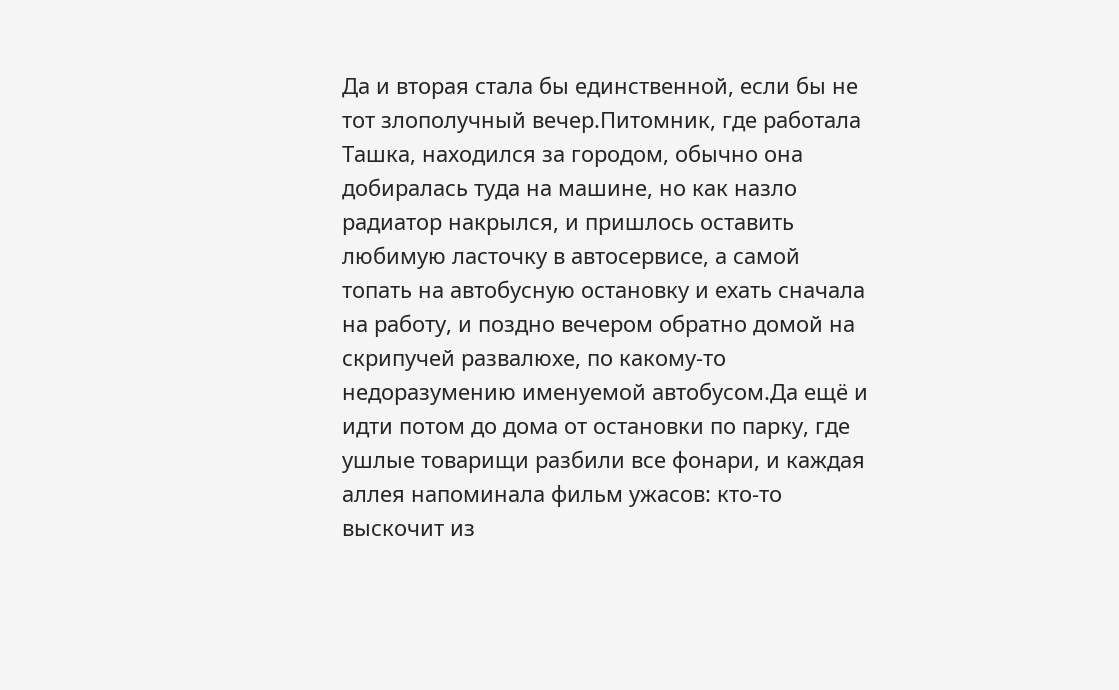Да и вторая стала бы единственной, если бы не тот злополучный вечер.Питомник, где работала Ташка, находился за городом, обычно она добиралась туда на машине, но как назло радиатор накрылся, и пришлось оставить любимую ласточку в автосервисе, а самой топать на автобусную остановку и ехать сначала на работу, и поздно вечером обратно домой на скрипучей развалюхе, по какому-то недоразумению именуемой автобусом.Да ещё и идти потом до дома от остановки по парку, где ушлые товарищи разбили все фонари, и каждая аллея напоминала фильм ужасов: кто-то выскочит из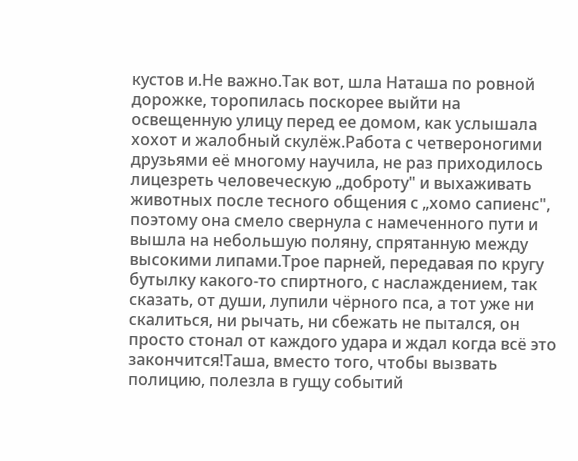кустов и.Не важно.Так вот, шла Наташа по ровной дорожке, торопилась поскорее выйти на освещенную улицу перед ее домом, как услышала хохот и жалобный скулёж.Работа с четвероногими друзьями её многому научила, не раз приходилось лицезреть человеческую „доброту" и выхаживать животных после тесного общения с „хомо сапиенс", поэтому она смело свернула с намеченного пути и вышла на небольшую поляну, спрятанную между высокими липами.Трое парней, передавая по кругу бутылку какого-то спиртного, с наслаждением, так сказать, от души, лупили чёрного пса, а тот уже ни скалиться, ни рычать, ни сбежать не пытался, он просто стонал от каждого удара и ждал когда всё это закончится!Таша, вместо того, чтобы вызвать полицию, полезла в гущу событий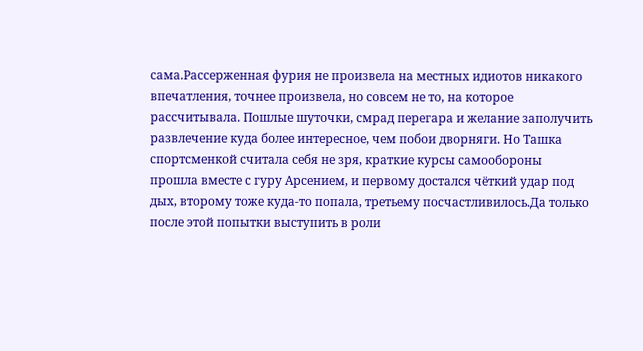сама.Рассерженная фурия не произвела на местных идиотов никакого впечатления, точнее произвела, но совсем не то, на которое рассчитывала. Пошлые шуточки, смрад перегара и желание заполучить развлечение куда более интересное, чем побои дворняги. Но Ташка спортсменкой считала себя не зря, краткие курсы самообороны прошла вместе с гуру Арсением, и первому достался чёткий удар под дых, второму тоже куда-то попала, третьему посчастливилось.Да только после этой попытки выступить в роли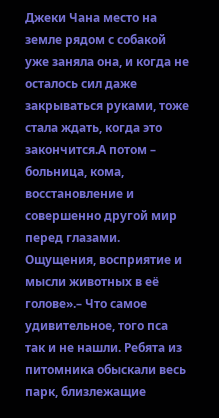Джеки Чана место на земле рядом с собакой уже заняла она, и когда не осталось сил даже закрываться руками, тоже стала ждать, когда это закончится.А потом – больница, кома, восстановление и совершенно другой мир перед глазами. Ощущения, восприятие и мысли животных в её голове».– Что самое удивительное, того пса так и не нашли. Ребята из питомника обыскали весь парк, близлежащие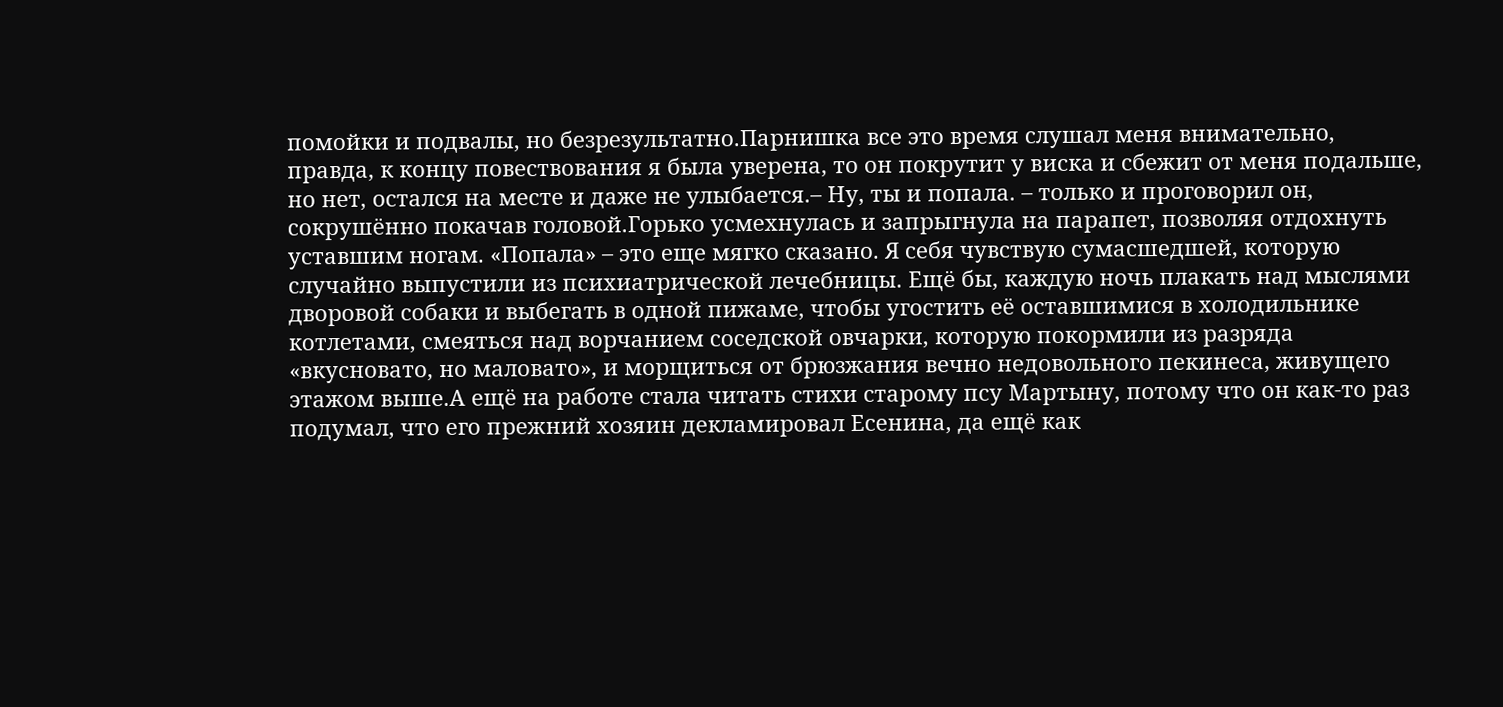помойки и подвалы, но безрезультатно.Парнишка все это время слушал меня внимательно, правда, к концу повествования я была уверена, то он покрутит у виска и сбежит от меня подальше, но нет, остался на месте и даже не улыбается.– Ну, ты и попала. – только и проговорил он, сокрушённо покачав головой.Горько усмехнулась и запрыгнула на парапет, позволяя отдохнуть уставшим ногам. «Попала» – это еще мягко сказано. Я себя чувствую сумасшедшей, которую случайно выпустили из психиатрической лечебницы. Ещё бы, каждую ночь плакать над мыслями дворовой собаки и выбегать в одной пижаме, чтобы угостить её оставшимися в холодильнике котлетами, смеяться над ворчанием соседской овчарки, которую покормили из разряда «вкусновато, но маловато», и морщиться от брюзжания вечно недовольного пекинеса, живущего этажом выше.А ещё на работе стала читать стихи старому псу Мартыну, потому что он как-то раз подумал, что его прежний хозяин декламировал Есенина, да ещё как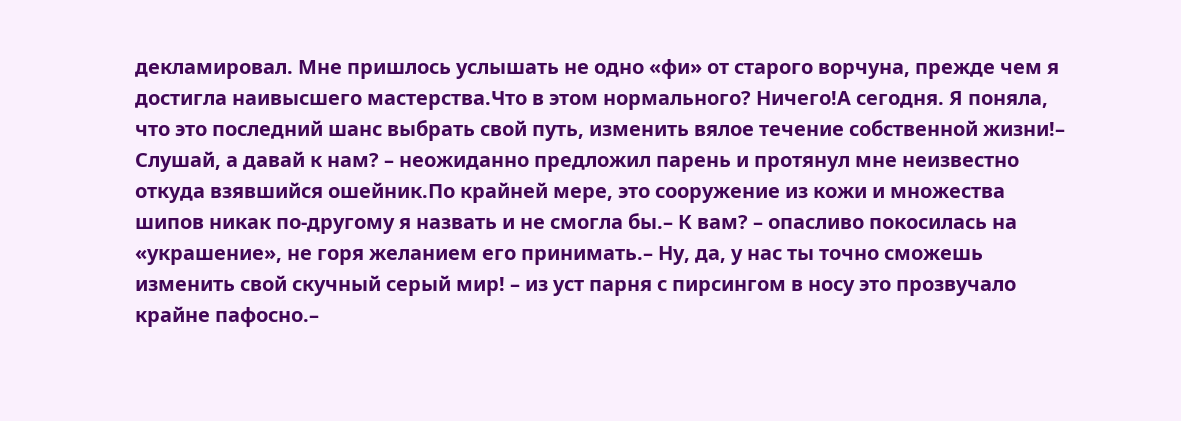декламировал. Мне пришлось услышать не одно «фи» от старого ворчуна, прежде чем я достигла наивысшего мастерства.Что в этом нормального? Ничего!А сегодня. Я поняла, что это последний шанс выбрать свой путь, изменить вялое течение собственной жизни!– Слушай, а давай к нам? – неожиданно предложил парень и протянул мне неизвестно откуда взявшийся ошейник.По крайней мере, это сооружение из кожи и множества шипов никак по-другому я назвать и не смогла бы.– К вам? – опасливо покосилась на «украшение», не горя желанием его принимать.– Ну, да, у нас ты точно сможешь изменить свой скучный серый мир! – из уст парня с пирсингом в носу это прозвучало крайне пафосно.–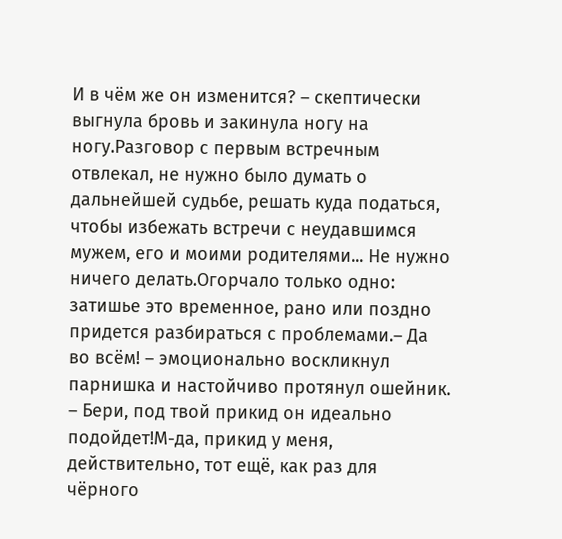И в чём же он изменится? – скептически выгнула бровь и закинула ногу на ногу.Разговор с первым встречным отвлекал, не нужно было думать о дальнейшей судьбе, решать куда податься, чтобы избежать встречи с неудавшимся мужем, его и моими родителями... Не нужно ничего делать.Огорчало только одно: затишье это временное, рано или поздно придется разбираться с проблемами.– Да во всём! – эмоционально воскликнул парнишка и настойчиво протянул ошейник. – Бери, под твой прикид он идеально подойдет!М-да, прикид у меня, действительно, тот ещё, как раз для чёрного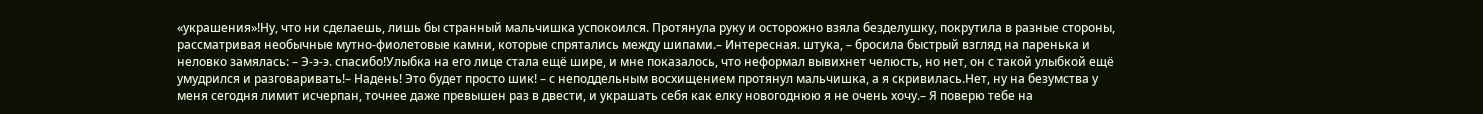«украшения»!Ну, что ни сделаешь, лишь бы странный мальчишка успокоился. Протянула руку и осторожно взяла безделушку, покрутила в разные стороны, рассматривая необычные мутно-фиолетовые камни, которые спрятались между шипами.– Интересная. штука, – бросила быстрый взгляд на паренька и неловко замялась: – Э-э-э. спасибо!Улыбка на его лице стала ещё шире, и мне показалось, что неформал вывихнет челюсть, но нет, он с такой улыбкой ещё умудрился и разговаривать!– Надень! Это будет просто шик! – с неподдельным восхищением протянул мальчишка, а я скривилась.Нет, ну на безумства у меня сегодня лимит исчерпан, точнее даже превышен раз в двести, и украшать себя как елку новогоднюю я не очень хочу.– Я поверю тебе на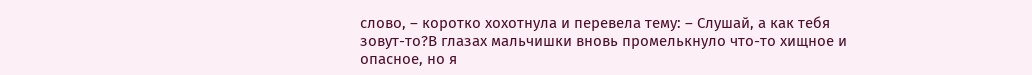слово, – коротко хохотнула и перевела тему: – Слушай, а как тебя зовут-то?В глазах мальчишки вновь промелькнуло что-то хищное и опасное, но я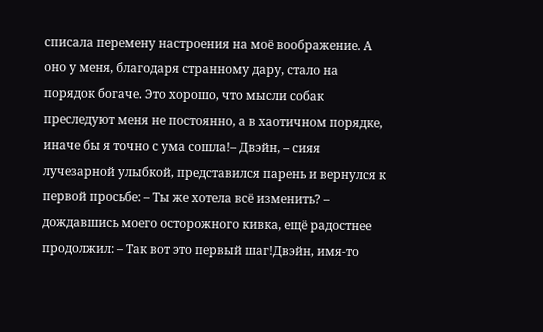списала перемену настроения на моё воображение. А оно у меня, благодаря странному дару, стало на порядок богаче. Это хорошо, что мысли собак преследуют меня не постоянно, а в хаотичном порядке, иначе бы я точно с ума сошла!– Двэйн, – сияя лучезарной улыбкой, представился парень и вернулся к первой просьбе: – Ты же хотела всё изменить? – дождавшись моего осторожного кивка, ещё радостнее продолжил: – Так вот это первый шаг!Двэйн, имя-то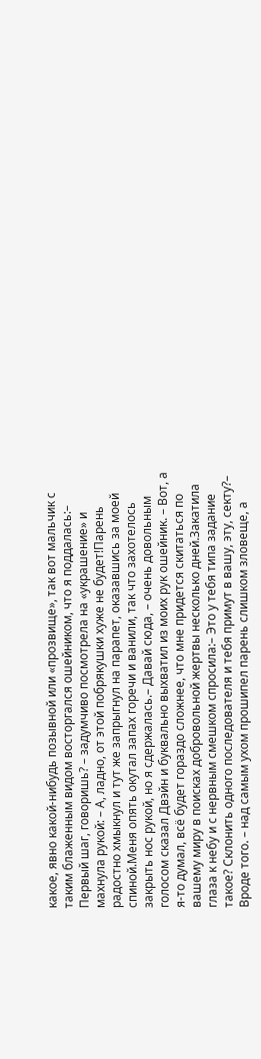какое, явно какой-нибудь позывной или «прозвище», так вот мальчик с таким блаженным видом восторгался ошейником, что я поддалась:– Первый шаг, говоришь? – задумчиво посмотрела на «украшение» и махнула рукой: – А, ладно, от этой побрякушки хуже не будет!Парень радостно хмыкнул и тут же запрыгнул на парапет, оказавшись за моей спиной.Меня опять окутал запах горечи и ванили, так что захотелось закрыть нос рукой, но я сдержалась.– Давай сюда, – очень довольным голосом сказал Двэйн и буквально выхватил из моих рук ошейник. – Вот, а я-то думал, всё будет гораздо сложнее, что мне придется скитаться по вашему миру в поисках добровольной жертвы несколько дней.Закатила глаза к небу и с нервным смешком спросила:– Это у тебя типа задание такое? Склонить одного последователя и тебя примут в вашу, эту, секту?– Вроде того. – над самым ухом прошипел парень слишком зловеще, а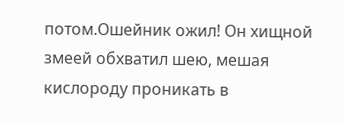потом.Ошейник ожил! Он хищной змеей обхватил шею, мешая кислороду проникать в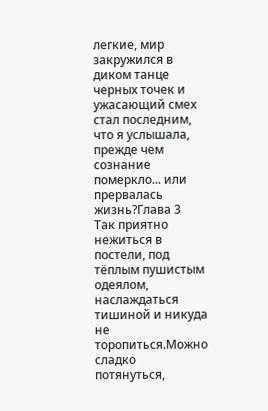легкие, мир закружился в диком танце черных точек и ужасающий смех стал последним, что я услышала, прежде чем сознание померкло... или прервалась жизнь?Глава 3
Так приятно нежиться в постели, под тёплым пушистым одеялом, наслаждаться тишиной и никуда не торопиться.Можно сладко потянуться,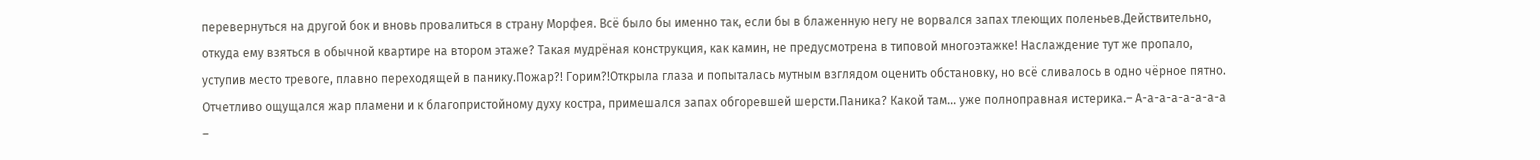перевернуться на другой бок и вновь провалиться в страну Морфея. Всё было бы именно так, если бы в блаженную негу не ворвался запах тлеющих поленьев.Действительно, откуда ему взяться в обычной квартире на втором этаже? Такая мудрёная конструкция, как камин, не предусмотрена в типовой многоэтажке! Наслаждение тут же пропало, уступив место тревоге, плавно переходящей в панику.Пожар?! Горим?!Открыла глаза и попыталась мутным взглядом оценить обстановку, но всё сливалось в одно чёрное пятно. Отчетливо ощущался жар пламени и к благопристойному духу костра, примешался запах обгоревшей шерсти.Паника? Какой там... уже полноправная истерика.– А-а-а-а-а-а-а-а –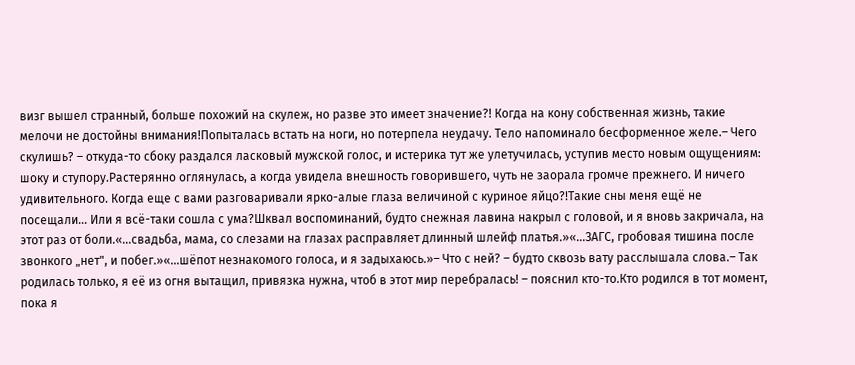визг вышел странный, больше похожий на скулеж, но разве это имеет значение?! Когда на кону собственная жизнь, такие мелочи не достойны внимания!Попыталась встать на ноги, но потерпела неудачу. Тело напоминало бесформенное желе.– Чего скулишь? – откуда-то сбоку раздался ласковый мужской голос, и истерика тут же улетучилась, уступив место новым ощущениям: шоку и ступору.Растерянно оглянулась, а когда увидела внешность говорившего, чуть не заорала громче прежнего. И ничего удивительного. Когда еще с вами разговаривали ярко-алые глаза величиной с куриное яйцо?!Такие сны меня ещё не посещали... Или я всё-таки сошла с ума?Шквал воспоминаний, будто снежная лавина накрыл с головой, и я вновь закричала, на этот раз от боли.«...свадьба, мама, со слезами на глазах расправляет длинный шлейф платья.»«...ЗАГС, гробовая тишина после звонкого „нет", и побег.»«...шёпот незнакомого голоса, и я задыхаюсь.»– Что с ней? – будто сквозь вату расслышала слова.– Так родилась только, я её из огня вытащил, привязка нужна, чтоб в этот мир перебралась! – пояснил кто-то.Кто родился в тот момент, пока я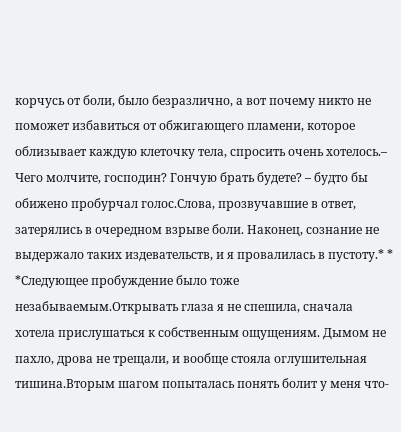корчусь от боли, было безразлично, а вот почему никто не поможет избавиться от обжигающего пламени, которое облизывает каждую клеточку тела, спросить очень хотелось.– Чего молчите, господин? Гончую брать будете? – будто бы обижено пробурчал голос.Слова, прозвучавшие в ответ, затерялись в очередном взрыве боли. Наконец, сознание не выдержало таких издевательств, и я провалилась в пустоту.* * *Следующее пробуждение было тоже незабываемым.Открывать глаза я не спешила, сначала хотела прислушаться к собственным ощущениям. Дымом не пахло, дрова не трещали, и вообще стояла оглушительная тишина.Вторым шагом попыталась понять болит у меня что-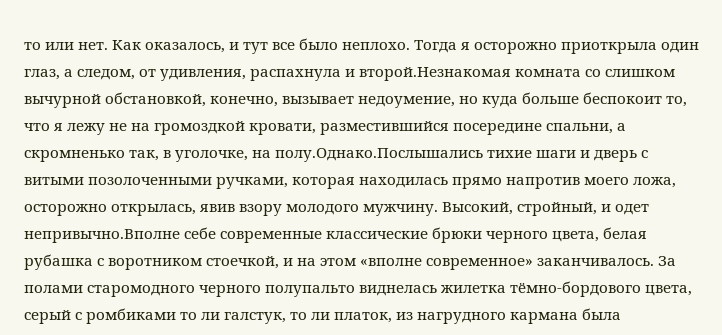то или нет. Как оказалось, и тут все было неплохо. Тогда я осторожно приоткрыла один глаз, а следом, от удивления, распахнула и второй.Незнакомая комната со слишком вычурной обстановкой, конечно, вызывает недоумение, но куда больше беспокоит то, что я лежу не на громоздкой кровати, разместившийся посередине спальни, а скромненько так, в уголочке, на полу.Однако.Послышались тихие шаги и дверь с витыми позолоченными ручками, которая находилась прямо напротив моего ложа, осторожно открылась, явив взору молодого мужчину. Высокий, стройный, и одет непривычно.Вполне себе современные классические брюки черного цвета, белая рубашка с воротником стоечкой, и на этом «вполне современное» заканчивалось. За полами старомодного черного полупальто виднелась жилетка тёмно-бордового цвета, серый с ромбиками то ли галстук, то ли платок, из нагрудного кармана была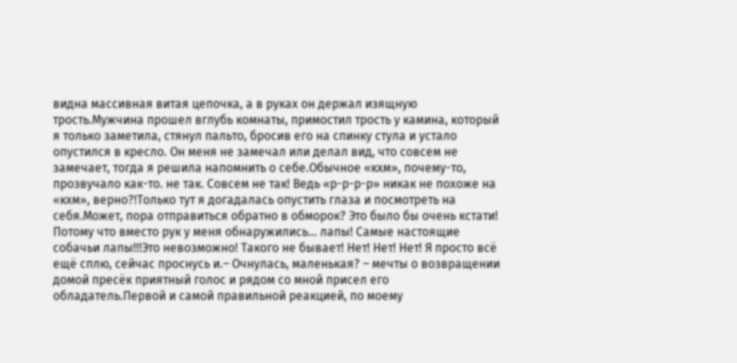видна массивная витая цепочка, а в руках он держал изящную трость.Мужчина прошел вглубь комнаты, примостил трость у камина, который я только заметила, стянул пальто, бросив его на спинку стула и устало опустился в кресло. Он меня не замечал или делал вид, что совсем не замечает, тогда я решила напомнить о себе.Обычное «кхм», почему-то, прозвучало как-то. не так. Совсем не так! Ведь «р-р-р-р» никак не похоже на «кхм», верно?!Только тут я догадалась опустить глаза и посмотреть на себя.Может, пора отправиться обратно в обморок? Это было бы очень кстати! Потому что вместо рук у меня обнаружились... лапы! Самые настоящие собачьи лапы!!!Это невозможно! Такого не бывает! Нет! Нет! Нет! Я просто всё ещё сплю, сейчас проснусь и.– Очнулась, маленькая? – мечты о возвращении домой пресёк приятный голос и рядом со мной присел его обладатель.Первой и самой правильной реакцией, по моему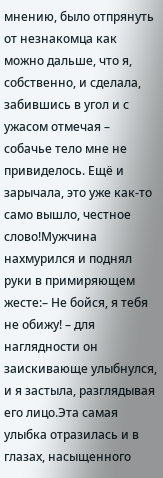мнению, было отпрянуть от незнакомца как можно дальше, что я, собственно, и сделала, забившись в угол и с ужасом отмечая – собачье тело мне не привиделось. Ещё и зарычала, это уже как-то само вышло, честное слово!Мужчина нахмурился и поднял руки в примиряющем жесте:– Не бойся, я тебя не обижу! – для наглядности он заискивающе улыбнулся, и я застыла, разглядывая его лицо.Эта самая улыбка отразилась и в глазах, насыщенного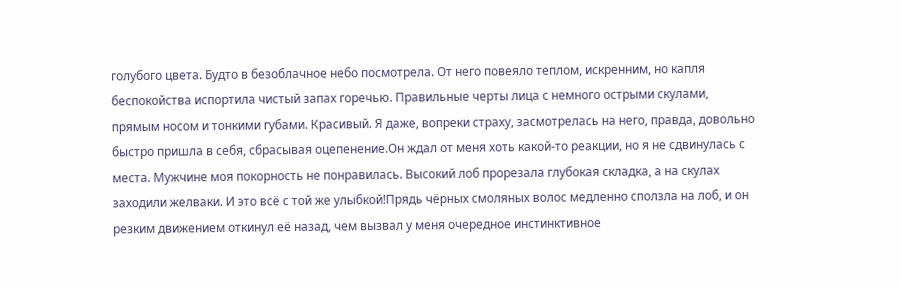голубого цвета. Будто в безоблачное небо посмотрела. От него повеяло теплом, искренним, но капля беспокойства испортила чистый запах горечью. Правильные черты лица с немного острыми скулами, прямым носом и тонкими губами. Красивый. Я даже, вопреки страху, засмотрелась на него, правда, довольно быстро пришла в себя, сбрасывая оцепенение.Он ждал от меня хоть какой-то реакции, но я не сдвинулась с места. Мужчине моя покорность не понравилась. Высокий лоб прорезала глубокая складка, а на скулах заходили желваки. И это всё с той же улыбкой!Прядь чёрных смоляных волос медленно сползла на лоб, и он резким движением откинул её назад, чем вызвал у меня очередное инстинктивное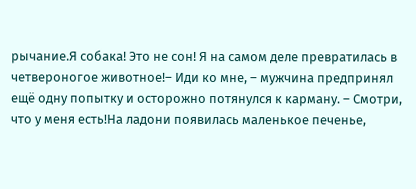рычание.Я собака! Это не сон! Я на самом деле превратилась в четвероногое животное!– Иди ко мне, – мужчина предпринял ещё одну попытку и осторожно потянулся к карману. – Смотри, что у меня есть!На ладони появилась маленькое печенье,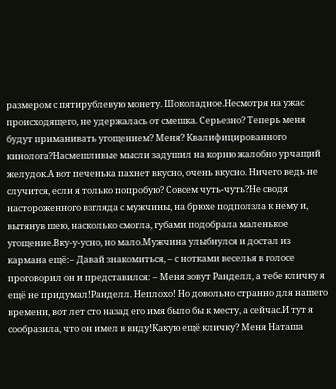размером с пятирублевую монету. Шоколадное.Несмотря на ужас происходящего, не удержалась от смешка. Серьезно? Теперь меня будут приманивать угощением? Меня? Квалифицированного кинолога?Насмешливые мысли задушил на корню жалобно урчащий желудок.А вот печенька пахнет вкусно, очень вкусно. Ничего ведь не случится, если я только попробую? Совсем чуть-чуть?Не сводя настороженного взгляда с мужчины, на брюхе подползла к нему и, вытянув шею, насколько смогла, губами подобрала маленькое угощение.Вку-у-усно, но мало.Мужчина улыбнулся и достал из кармана ещё:– Давай знакомиться, – с нотками веселья в голосе проговорил он и представился: – Меня зовут Ранделл, а тебе кличку я ещё не придумал!Ранделл. Неплохо! Но довольно странно для нашего времени, вот лет сто назад его имя было бы к месту, а сейчас.И тут я сообразила, что он имел в виду!Какую ещё кличку? Меня Наташа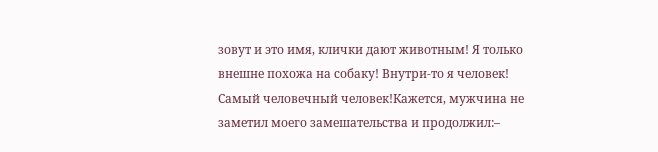зовут и это имя, клички дают животным! Я только внешне похожа на собаку! Внутри-то я человек! Самый человечный человек!Кажется, мужчина не заметил моего замешательства и продолжил:–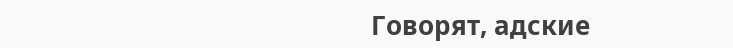Говорят, адские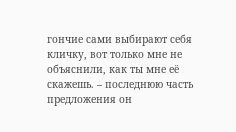гончие сами выбирают себя кличку, вот только мне не объяснили, как ты мне её скажешь. – последнюю часть предложения он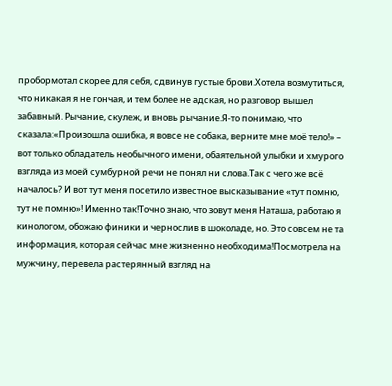пробормотал скорее для себя, сдвинув густые брови.Хотела возмутиться, что никакая я не гончая, и тем более не адская, но разговор вышел забавный. Рычание, скулеж, и вновь рычание.Я-то понимаю, что сказала:«Произошла ошибка, я вовсе не собака, верните мне моё тело!» – вот только обладатель необычного имени, обаятельной улыбки и хмурого взгляда из моей сумбурной речи не понял ни слова.Так с чего же всё началось? И вот тут меня посетило известное высказывание «тут помню, тут не помню»! Именно так!Точно знаю, что зовут меня Наташа, работаю я кинологом, обожаю финики и чернослив в шоколаде, но. Это совсем не та информация, которая сейчас мне жизненно необходима!Посмотрела на мужчину, перевела растерянный взгляд на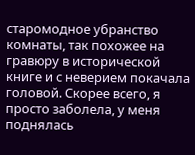старомодное убранство комнаты, так похожее на гравюру в исторической книге и с неверием покачала головой. Скорее всего, я просто заболела, у меня поднялась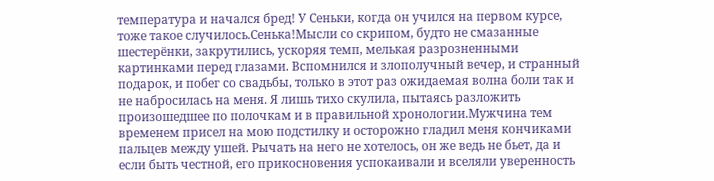температура и начался бред! У Сеньки, когда он учился на первом курсе, тоже такое случилось.Сенька!Мысли со скрипом, будто не смазанные шестерёнки, закрутились, ускоряя темп, мелькая разрозненными картинками перед глазами. Вспомнился и злополучный вечер, и странный подарок, и побег со свадьбы, только в этот раз ожидаемая волна боли так и не набросилась на меня. Я лишь тихо скулила, пытаясь разложить произошедшее по полочкам и в правильной хронологии.Мужчина тем временем присел на мою подстилку и осторожно гладил меня кончиками пальцев между ушей. Рычать на него не хотелось, он же ведь не бьет, да и если быть честной, его прикосновения успокаивали и вселяли уверенность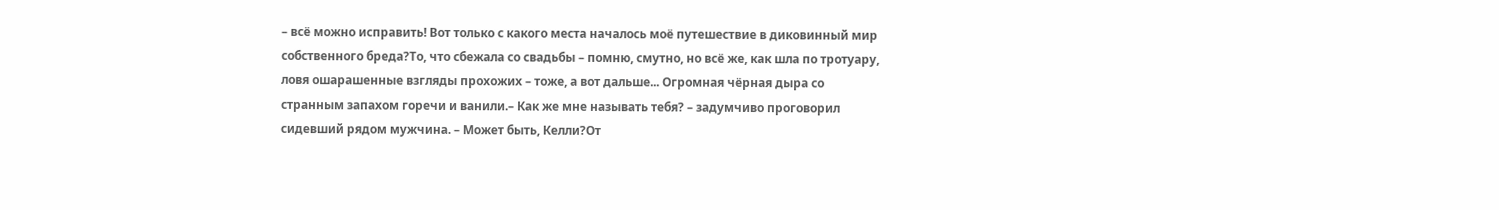– всё можно исправить! Вот только с какого места началось моё путешествие в диковинный мир собственного бреда?То, что сбежала со свадьбы – помню, смутно, но всё же, как шла по тротуару, ловя ошарашенные взгляды прохожих – тоже, а вот дальше... Огромная чёрная дыра со странным запахом горечи и ванили.– Как же мне называть тебя? – задумчиво проговорил сидевший рядом мужчина. – Может быть, Келли?От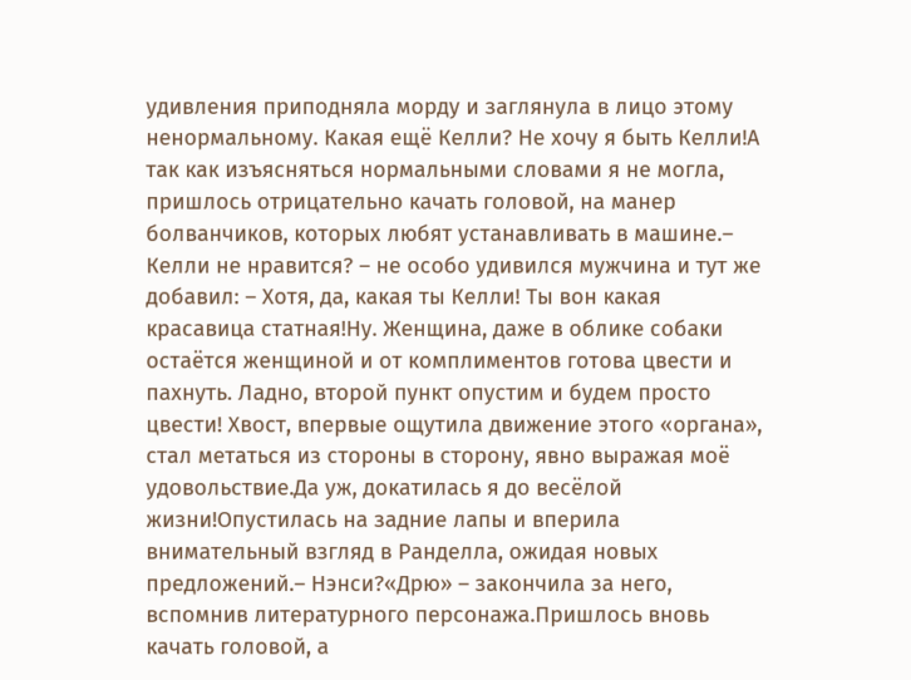удивления приподняла морду и заглянула в лицо этому ненормальному. Какая ещё Келли? Не хочу я быть Келли!А так как изъясняться нормальными словами я не могла, пришлось отрицательно качать головой, на манер болванчиков, которых любят устанавливать в машине.– Келли не нравится? – не особо удивился мужчина и тут же добавил: – Хотя, да, какая ты Келли! Ты вон какая красавица статная!Ну. Женщина, даже в облике собаки остаётся женщиной и от комплиментов готова цвести и пахнуть. Ладно, второй пункт опустим и будем просто цвести! Хвост, впервые ощутила движение этого «органа», стал метаться из стороны в сторону, явно выражая моё удовольствие.Да уж, докатилась я до весёлой жизни!Опустилась на задние лапы и вперила внимательный взгляд в Ранделла, ожидая новых предложений.– Нэнси?«Дрю» – закончила за него, вспомнив литературного персонажа.Пришлось вновь качать головой, а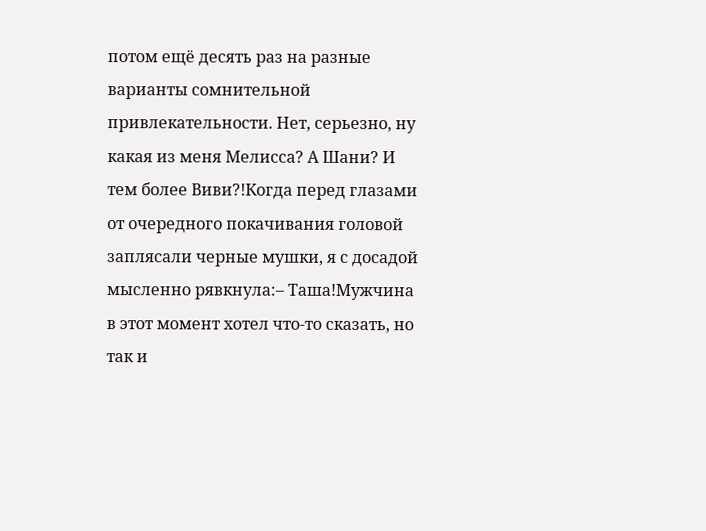потом ещё десять раз на разные варианты сомнительной привлекательности. Нет, серьезно, ну какая из меня Мелисса? А Шани? И тем более Виви?!Когда перед глазами от очередного покачивания головой заплясали черные мушки, я с досадой мысленно рявкнула:– Таша!Мужчина в этот момент хотел что-то сказать, но так и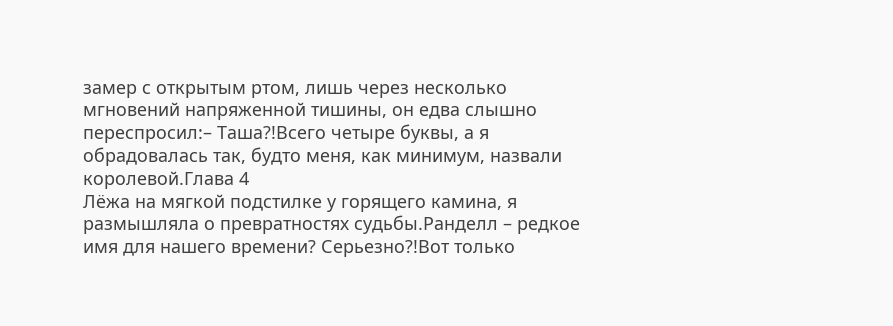замер с открытым ртом, лишь через несколько мгновений напряженной тишины, он едва слышно переспросил:– Таша?!Всего четыре буквы, а я обрадовалась так, будто меня, как минимум, назвали королевой.Глава 4
Лёжа на мягкой подстилке у горящего камина, я размышляла о превратностях судьбы.Ранделл – редкое имя для нашего времени? Серьезно?!Вот только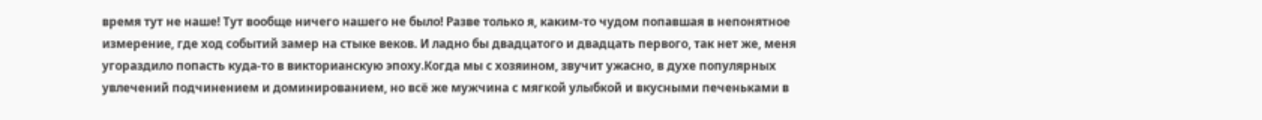время тут не наше! Тут вообще ничего нашего не было! Разве только я, каким-то чудом попавшая в непонятное измерение, где ход событий замер на стыке веков. И ладно бы двадцатого и двадцать первого, так нет же, меня угораздило попасть куда-то в викторианскую эпоху.Когда мы с хозяином, звучит ужасно, в духе популярных увлечений подчинением и доминированием, но всё же мужчина с мягкой улыбкой и вкусными печеньками в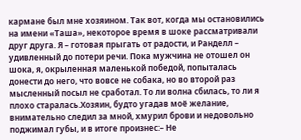кармане был мне хозяином. Так вот, когда мы остановились на имени «Таша», некоторое время в шоке рассматривали друг друга. Я – готовая прыгать от радости, и Ранделл – удивленный до потери речи. Пока мужчина не отошел он шока, я, окрыленная маленькой победой, попыталась донести до него, что вовсе не собака, но во второй раз мысленный посыл не сработал. То ли волна сбилась, то ли я плохо старалась.Хозяин, будто угадав моё желание, внимательно следил за мной, хмурил брови и недовольно поджимал губы, и в итоге произнес:– Не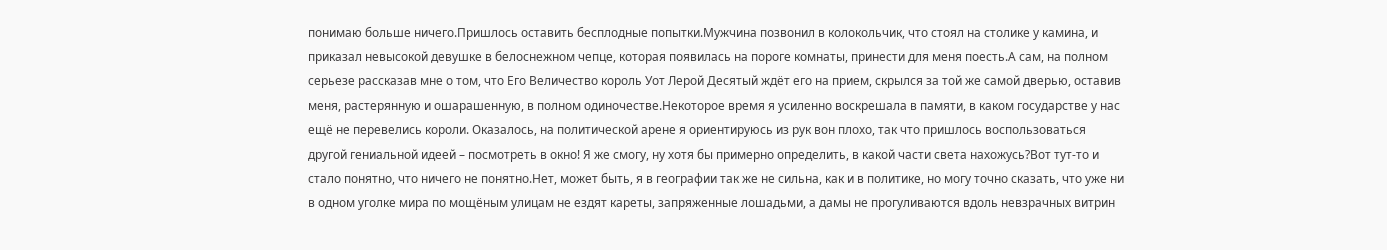понимаю больше ничего.Пришлось оставить бесплодные попытки.Мужчина позвонил в колокольчик, что стоял на столике у камина, и приказал невысокой девушке в белоснежном чепце, которая появилась на пороге комнаты, принести для меня поесть.А сам, на полном серьезе рассказав мне о том, что Его Величество король Уот Лерой Десятый ждёт его на прием, скрылся за той же самой дверью, оставив меня, растерянную и ошарашенную, в полном одиночестве.Некоторое время я усиленно воскрешала в памяти, в каком государстве у нас ещё не перевелись короли. Оказалось, на политической арене я ориентируюсь из рук вон плохо, так что пришлось воспользоваться другой гениальной идеей – посмотреть в окно! Я же смогу, ну хотя бы примерно определить, в какой части света нахожусь?Вот тут-то и стало понятно, что ничего не понятно.Нет, может быть, я в географии так же не сильна, как и в политике, но могу точно сказать, что уже ни в одном уголке мира по мощёным улицам не ездят кареты, запряженные лошадьми, а дамы не прогуливаются вдоль невзрачных витрин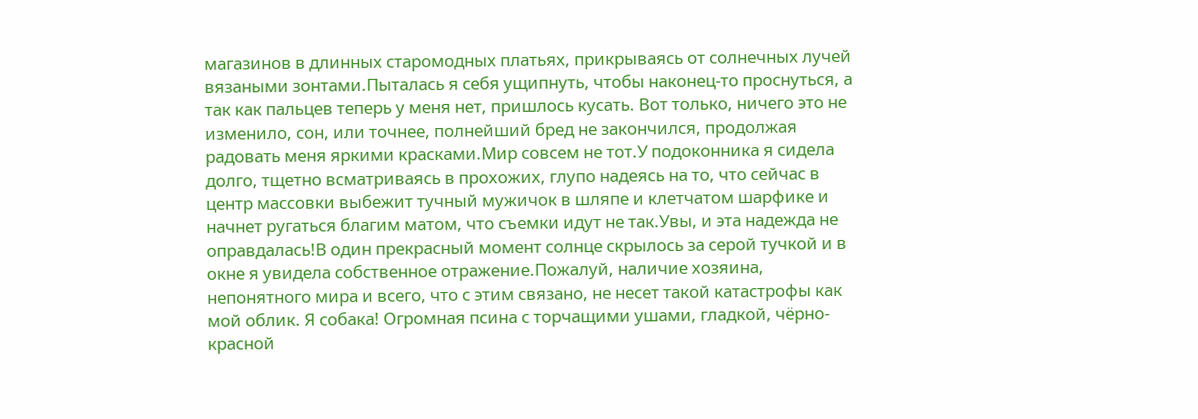магазинов в длинных старомодных платьях, прикрываясь от солнечных лучей вязаными зонтами.Пыталась я себя ущипнуть, чтобы наконец-то проснуться, а так как пальцев теперь у меня нет, пришлось кусать. Вот только, ничего это не изменило, сон, или точнее, полнейший бред не закончился, продолжая радовать меня яркими красками.Мир совсем не тот.У подоконника я сидела долго, тщетно всматриваясь в прохожих, глупо надеясь на то, что сейчас в центр массовки выбежит тучный мужичок в шляпе и клетчатом шарфике и начнет ругаться благим матом, что съемки идут не так.Увы, и эта надежда не оправдалась!В один прекрасный момент солнце скрылось за серой тучкой и в окне я увидела собственное отражение.Пожалуй, наличие хозяина, непонятного мира и всего, что с этим связано, не несет такой катастрофы как мой облик. Я собака! Огромная псина с торчащими ушами, гладкой, чёрно-красной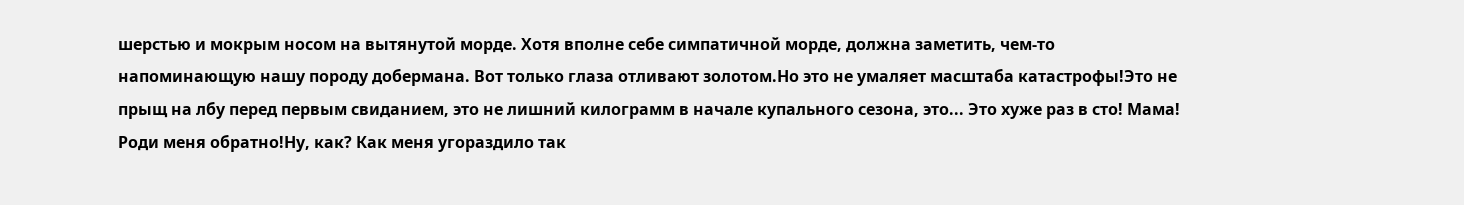шерстью и мокрым носом на вытянутой морде. Хотя вполне себе симпатичной морде, должна заметить, чем-то напоминающую нашу породу добермана. Вот только глаза отливают золотом.Но это не умаляет масштаба катастрофы!Это не прыщ на лбу перед первым свиданием, это не лишний килограмм в начале купального сезона, это... Это хуже раз в сто! Мама! Роди меня обратно!Ну, как? Как меня угораздило так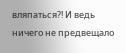вляпаться?! И ведь ничего не предвещало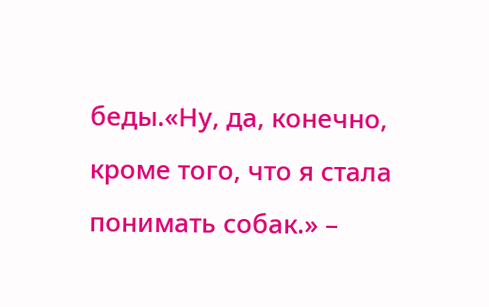беды.«Ну, да, конечно, кроме того, что я стала понимать собак.» –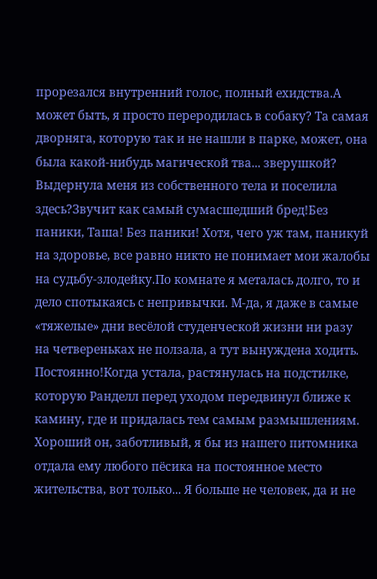прорезался внутренний голос, полный ехидства.А может быть, я просто переродилась в собаку? Та самая дворняга, которую так и не нашли в парке, может, она была какой-нибудь магической тва... зверушкой? Выдернула меня из собственного тела и поселила здесь?Звучит как самый сумасшедший бред!Без паники, Таша! Без паники! Хотя, чего уж там, паникуй на здоровье, все равно никто не понимает мои жалобы на судьбу-злодейку.По комнате я металась долго, то и дело спотыкаясь с непривычки. М-да, я даже в самые «тяжелые» дни весёлой студенческой жизни ни разу на четвереньках не ползала, а тут вынуждена ходить. Постоянно!Когда устала, растянулась на подстилке, которую Ранделл перед уходом передвинул ближе к камину, где и придалась тем самым размышлениям. Хороший он, заботливый, я бы из нашего питомника отдала ему любого пёсика на постоянное место жительства, вот только... Я больше не человек, да и не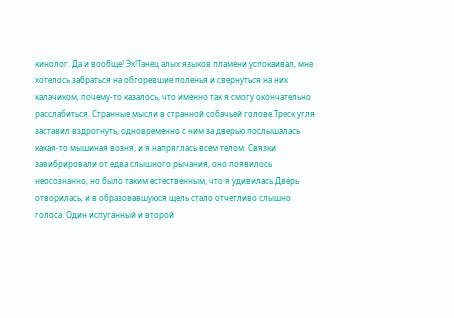кинолог. Да и вообще! Эх!Танец алых языков пламени успокаивал, мне хотелось забраться на обгоревшие поленья и свернуться на них калачиком, почему-то казалось, что именно так я смогу окончательно расслабиться. Странные мысли в странной собачьей голове.Треск угля заставил вздрогнуть, одновременно с ним за дверью послышалась какая-то мышиная возня, и я напряглась всем телом. Связки завибрировали от едва слышного рычания, оно появилось неосознанно, но было таким естественным, что я удивилась.Дверь отворилась, и в образовавшуюся щель стало отчетливо слышно голоса. Один испуганный и второй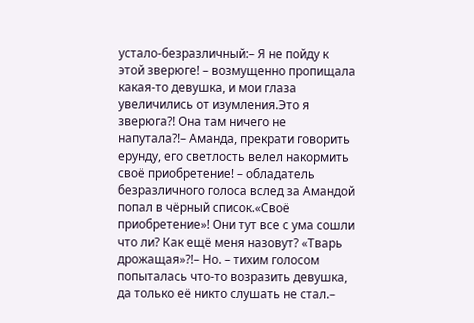устало-безразличный:– Я не пойду к этой зверюге! – возмущенно пропищала какая-то девушка, и мои глаза увеличились от изумления.Это я зверюга?! Она там ничего не напутала?!– Аманда, прекрати говорить ерунду, его светлость велел накормить своё приобретение! – обладатель безразличного голоса вслед за Амандой попал в чёрный список.«Своё приобретение»! Они тут все с ума сошли что ли? Как ещё меня назовут? «Тварь дрожащая»?!– Но. – тихим голосом попыталась что-то возразить девушка, да только её никто слушать не стал.–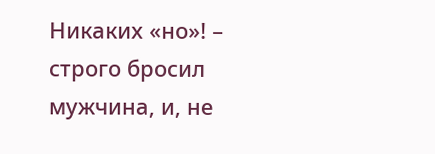Никаких «но»! – строго бросил мужчина, и, не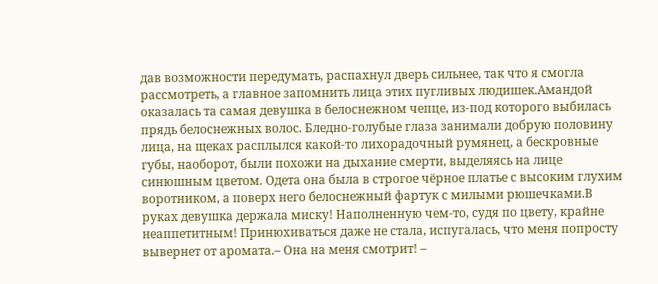дав возможности передумать, распахнул дверь сильнее, так что я смогла рассмотреть, а главное запомнить лица этих пугливых людишек.Амандой оказалась та самая девушка в белоснежном чепце, из-под которого выбилась прядь белоснежных волос. Бледно-голубые глаза занимали добрую половину лица, на щеках расплылся какой-то лихорадочный румянец, а бескровные губы, наоборот, были похожи на дыхание смерти, выделяясь на лице синюшным цветом. Одета она была в строгое чёрное платье с высоким глухим воротником, а поверх него белоснежный фартук с милыми рюшечками.В руках девушка держала миску! Наполненную чем-то, судя по цвету, крайне неаппетитным! Принюхиваться даже не стала, испугалась, что меня попросту вывернет от аромата.– Она на меня смотрит! –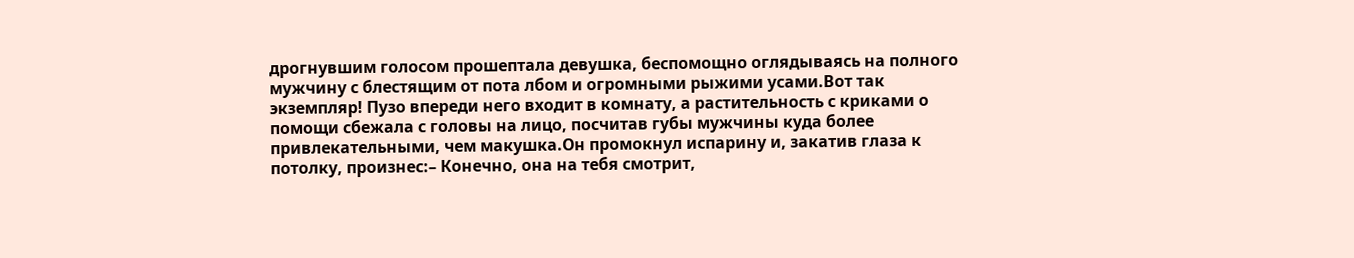дрогнувшим голосом прошептала девушка, беспомощно оглядываясь на полного мужчину с блестящим от пота лбом и огромными рыжими усами.Вот так экземпляр! Пузо впереди него входит в комнату, а растительность с криками о помощи сбежала с головы на лицо, посчитав губы мужчины куда более привлекательными, чем макушка.Он промокнул испарину и, закатив глаза к потолку, произнес:– Конечно, она на тебя смотрит,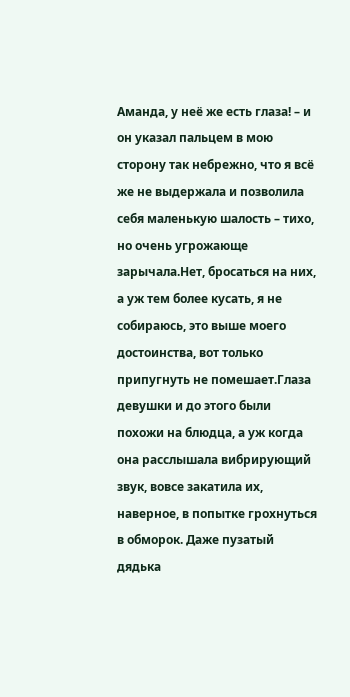Аманда, у неё же есть глаза! – и он указал пальцем в мою сторону так небрежно, что я всё же не выдержала и позволила себя маленькую шалость – тихо, но очень угрожающе зарычала.Нет, бросаться на них, а уж тем более кусать, я не собираюсь, это выше моего достоинства, вот только припугнуть не помешает.Глаза девушки и до этого были похожи на блюдца, а уж когда она расслышала вибрирующий звук, вовсе закатила их, наверное, в попытке грохнуться в обморок. Даже пузатый дядька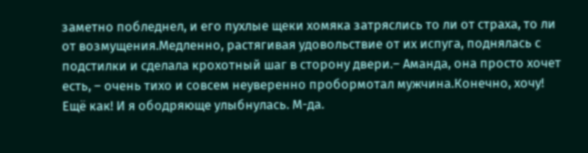заметно побледнел, и его пухлые щеки хомяка затряслись то ли от страха, то ли от возмущения.Медленно, растягивая удовольствие от их испуга, поднялась с подстилки и сделала крохотный шаг в сторону двери.– Аманда, она просто хочет есть, – очень тихо и совсем неуверенно пробормотал мужчина.Конечно, хочу! Ещё как! И я ободряюще улыбнулась. М-да.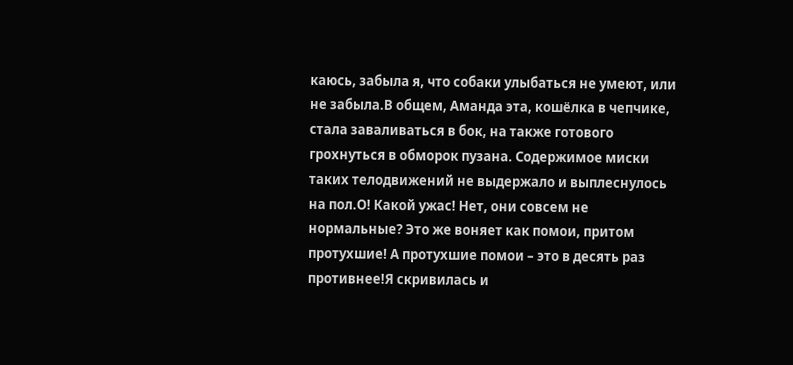каюсь, забыла я, что собаки улыбаться не умеют, или не забыла.В общем, Аманда эта, кошёлка в чепчике, стала заваливаться в бок, на также готового грохнуться в обморок пузана. Содержимое миски таких телодвижений не выдержало и выплеснулось на пол.О! Какой ужас! Нет, они совсем не нормальные? Это же воняет как помои, притом протухшие! А протухшие помои – это в десять раз противнее!Я скривилась и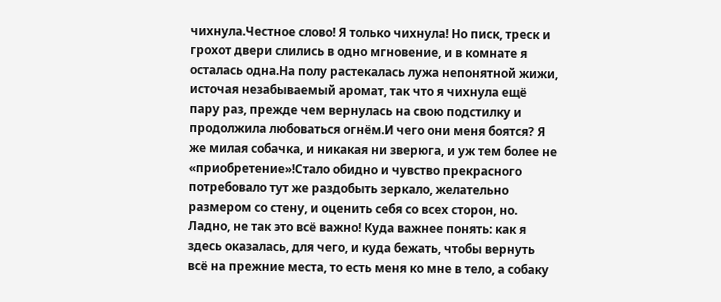чихнула.Честное слово! Я только чихнула! Но писк, треск и грохот двери слились в одно мгновение, и в комнате я осталась одна.На полу растекалась лужа непонятной жижи, источая незабываемый аромат, так что я чихнула ещё пару раз, прежде чем вернулась на свою подстилку и продолжила любоваться огнём.И чего они меня боятся? Я же милая собачка, и никакая ни зверюга, и уж тем более не «приобретение»!Стало обидно и чувство прекрасного потребовало тут же раздобыть зеркало, желательно размером со стену, и оценить себя со всех сторон, но. Ладно, не так это всё важно! Куда важнее понять: как я здесь оказалась, для чего, и куда бежать, чтобы вернуть всё на прежние места, то есть меня ко мне в тело, а собаку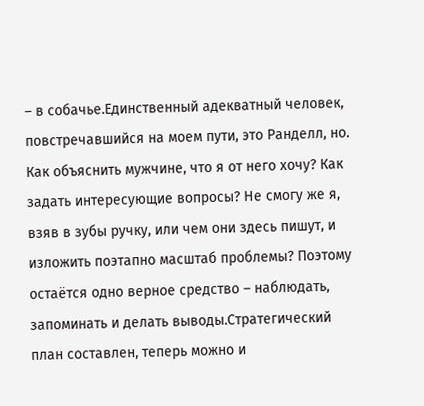– в собачье.Единственный адекватный человек, повстречавшийся на моем пути, это Ранделл, но. Как объяснить мужчине, что я от него хочу? Как задать интересующие вопросы? Не смогу же я, взяв в зубы ручку, или чем они здесь пишут, и изложить поэтапно масштаб проблемы? Поэтому остаётся одно верное средство – наблюдать, запоминать и делать выводы.Стратегический план составлен, теперь можно и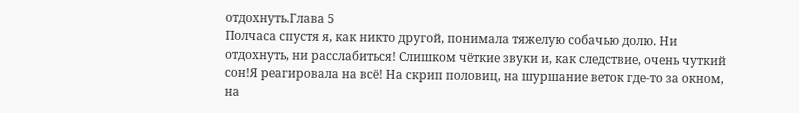отдохнуть.Глава 5
Полчаса спустя я, как никто другой, понимала тяжелую собачью долю. Ни отдохнуть, ни расслабиться! Слишком чёткие звуки и, как следствие, очень чуткий сон!Я реагировала на всё! На скрип половиц, на шуршание веток где-то за окном, на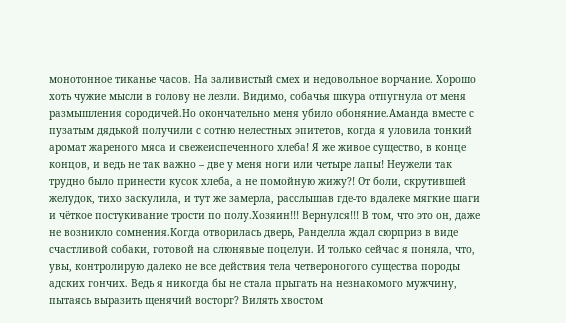монотонное тиканье часов. На заливистый смех и недовольное ворчание. Хорошо хоть чужие мысли в голову не лезли. Видимо, собачья шкура отпугнула от меня размышления сородичей.Но окончательно меня убило обоняние.Аманда вместе с пузатым дядькой получили с сотню нелестных эпитетов, когда я уловила тонкий аромат жареного мяса и свежеиспеченного хлеба! Я же живое существо, в конце концов, и ведь не так важно – две у меня ноги или четыре лапы! Неужели так трудно было принести кусок хлеба, а не помойную жижу?! От боли, скрутившей желудок, тихо заскулила, и тут же замерла, расслышав где-то вдалеке мягкие шаги и чёткое постукивание трости по полу.Хозяин!!! Вернулся!!! В том, что это он, даже не возникло сомнения.Когда отворилась дверь, Ранделла ждал сюрприз в виде счастливой собаки, готовой на слюнявые поцелуи. И только сейчас я поняла, что, увы, контролирую далеко не все действия тела четвероногого существа породы адских гончих. Ведь я никогда бы не стала прыгать на незнакомого мужчину, пытаясь выразить щенячий восторг? Вилять хвостом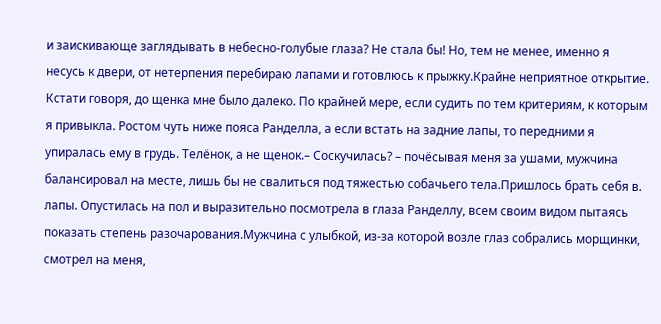и заискивающе заглядывать в небесно-голубые глаза? Не стала бы! Но, тем не менее, именно я несусь к двери, от нетерпения перебираю лапами и готовлюсь к прыжку.Крайне неприятное открытие. Кстати говоря, до щенка мне было далеко. По крайней мере, если судить по тем критериям, к которым я привыкла. Ростом чуть ниже пояса Ранделла, а если встать на задние лапы, то передними я упиралась ему в грудь. Телёнок, а не щенок.– Соскучилась? – почёсывая меня за ушами, мужчина балансировал на месте, лишь бы не свалиться под тяжестью собачьего тела.Пришлось брать себя в. лапы. Опустилась на пол и выразительно посмотрела в глаза Ранделлу, всем своим видом пытаясь показать степень разочарования.Мужчина с улыбкой, из-за которой возле глаз собрались морщинки, смотрел на меня,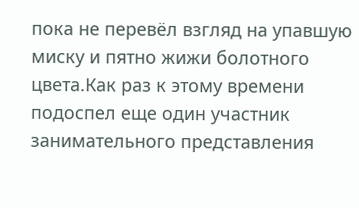пока не перевёл взгляд на упавшую миску и пятно жижи болотного цвета.Как раз к этому времени подоспел еще один участник занимательного представления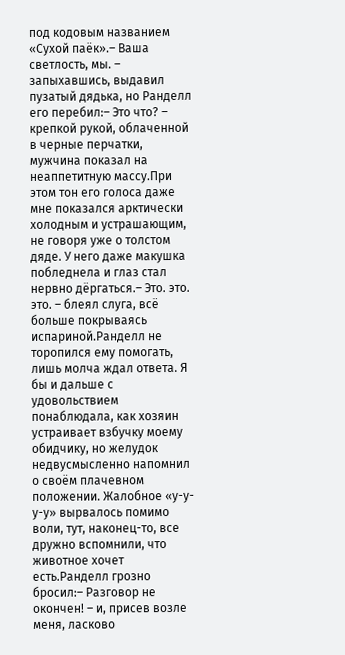под кодовым названием «Сухой паёк».– Ваша светлость, мы. – запыхавшись, выдавил пузатый дядька, но Ранделл его перебил:– Это что? – крепкой рукой, облаченной в черные перчатки, мужчина показал на неаппетитную массу.При этом тон его голоса даже мне показался арктически холодным и устрашающим, не говоря уже о толстом дяде. У него даже макушка побледнела и глаз стал нервно дёргаться.– Это. это. это. – блеял слуга, всё больше покрываясь испариной.Ранделл не торопился ему помогать, лишь молча ждал ответа. Я бы и дальше с удовольствием понаблюдала, как хозяин устраивает взбучку моему обидчику, но желудок недвусмысленно напомнил о своём плачевном положении. Жалобное «у-у-у-у» вырвалось помимо воли, тут, наконец-то, все дружно вспомнили, что животное хочет есть.Ранделл грозно бросил:– Разговор не окончен! – и, присев возле меня, ласково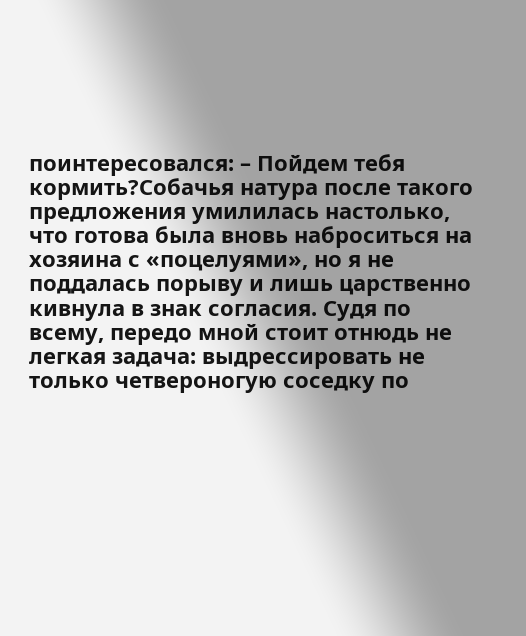поинтересовался: – Пойдем тебя кормить?Собачья натура после такого предложения умилилась настолько, что готова была вновь наброситься на хозяина с «поцелуями», но я не поддалась порыву и лишь царственно кивнула в знак согласия. Судя по всему, передо мной стоит отнюдь не легкая задача: выдрессировать не только четвероногую соседку по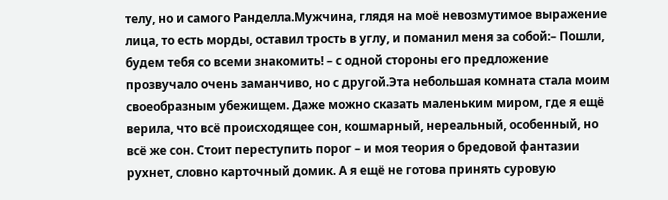телу, но и самого Ранделла.Мужчина, глядя на моё невозмутимое выражение лица, то есть морды, оставил трость в углу, и поманил меня за собой:– Пошли, будем тебя со всеми знакомить! – с одной стороны его предложение прозвучало очень заманчиво, но с другой.Эта небольшая комната стала моим своеобразным убежищем. Даже можно сказать маленьким миром, где я ещё верила, что всё происходящее сон, кошмарный, нереальный, особенный, но всё же сон. Стоит переступить порог – и моя теория о бредовой фантазии рухнет, словно карточный домик. А я ещё не готова принять суровую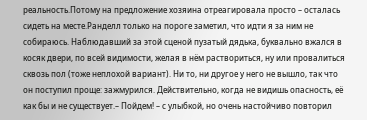реальность.Потому на предложение хозяина отреагировала просто – осталась сидеть на месте.Ранделл только на пороге заметил, что идти я за ним не собираюсь. Наблюдавший за этой сценой пузатый дядька, буквально вжался в косяк двери, по всей видимости, желая в нём раствориться, ну или провалиться сквозь пол (тоже неплохой вариант). Ни то, ни другое у него не вышло, так что он поступил проще: зажмурился. Действительно, когда не видишь опасность, её как бы и не существует.– Пойдем! – с улыбкой, но очень настойчиво повторил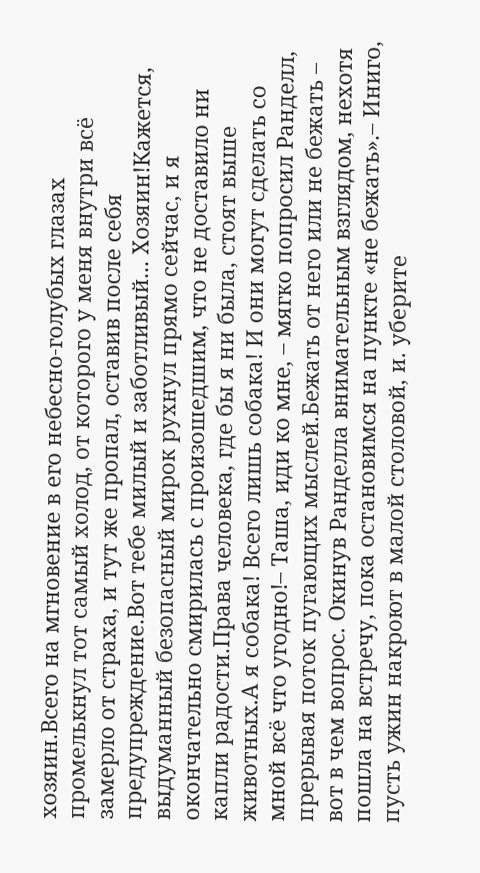хозяин.Всего на мгновение в его небесно-голубых глазах промелькнул тот самый холод, от которого у меня внутри всё замерло от страха, и тут же пропал, оставив после себя предупреждение.Вот тебе милый и заботливый... Хозяин!Кажется, выдуманный безопасный мирок рухнул прямо сейчас, и я окончательно смирилась с произошедшим, что не доставило ни капли радости.Права человека, где бы я ни была, стоят выше животных.А я собака! Всего лишь собака! И они могут сделать со мной всё что угодно!– Таша, иди ко мне, – мягко попросил Ранделл, прерывая поток пугающих мыслей.Бежать от него или не бежать – вот в чем вопрос. Окинув Ранделла внимательным взглядом, нехотя пошла на встречу, пока остановимся на пункте «не бежать».– Иниго, пусть ужин накроют в малой столовой, и. уберите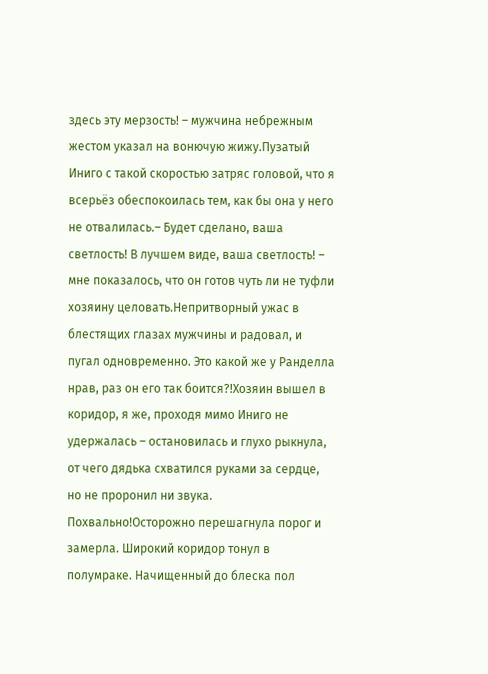здесь эту мерзость! – мужчина небрежным жестом указал на вонючую жижу.Пузатый Иниго с такой скоростью затряс головой, что я всерьёз обеспокоилась тем, как бы она у него не отвалилась.– Будет сделано, ваша светлость! В лучшем виде, ваша светлость! – мне показалось, что он готов чуть ли не туфли хозяину целовать.Непритворный ужас в блестящих глазах мужчины и радовал, и пугал одновременно. Это какой же у Ранделла нрав, раз он его так боится?!Хозяин вышел в коридор, я же, проходя мимо Иниго не удержалась – остановилась и глухо рыкнула, от чего дядька схватился руками за сердце, но не проронил ни звука. Похвально!Осторожно перешагнула порог и замерла. Широкий коридор тонул в полумраке. Начищенный до блеска пол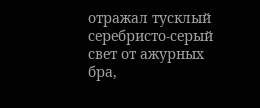отражал тусклый серебристо-серый свет от ажурных бра,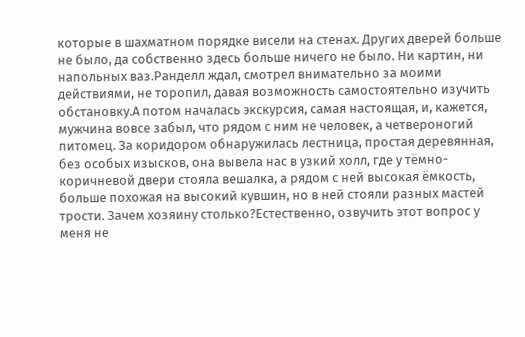которые в шахматном порядке висели на стенах. Других дверей больше не было, да собственно здесь больше ничего не было. Ни картин, ни напольных ваз.Ранделл ждал, смотрел внимательно за моими действиями, не торопил, давая возможность самостоятельно изучить обстановку.А потом началась экскурсия, самая настоящая, и, кажется, мужчина вовсе забыл, что рядом с ним не человек, а четвероногий питомец. За коридором обнаружилась лестница, простая деревянная, без особых изысков, она вывела нас в узкий холл, где у тёмно-коричневой двери стояла вешалка, а рядом с ней высокая ёмкость, больше похожая на высокий кувшин, но в ней стояли разных мастей трости. Зачем хозяину столько?Естественно, озвучить этот вопрос у меня не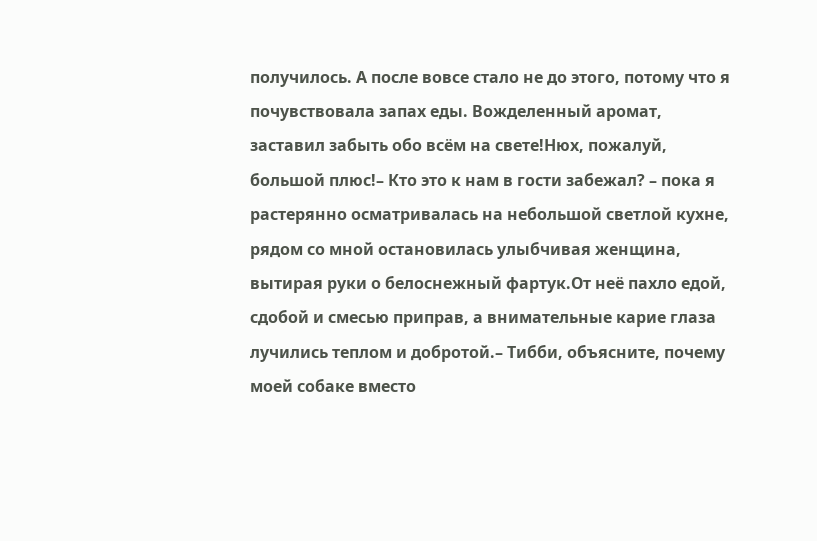получилось. А после вовсе стало не до этого, потому что я почувствовала запах еды. Вожделенный аромат, заставил забыть обо всём на свете!Нюх, пожалуй, большой плюс!– Кто это к нам в гости забежал? – пока я растерянно осматривалась на небольшой светлой кухне, рядом со мной остановилась улыбчивая женщина, вытирая руки о белоснежный фартук.От неё пахло едой, сдобой и смесью приправ, а внимательные карие глаза лучились теплом и добротой.– Тибби, объясните, почему моей собаке вместо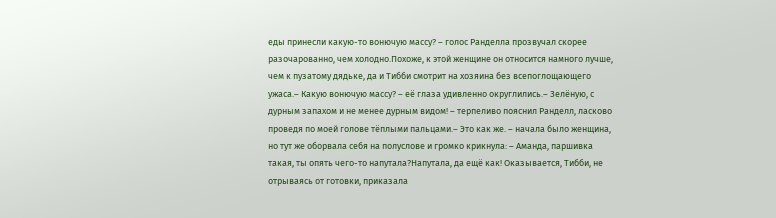еды принесли какую-то вонючую массу? – голос Ранделла прозвучал скорее разочарованно, чем холодно.Похоже, к этой женщине он относится намного лучше, чем к пузатому дядьке, да и Тибби смотрит на хозяина без всепоглощающего ужаса.– Какую вонючую массу? – её глаза удивленно округлились.– Зелёную, с дурным запахом и не менее дурным видом! – терпеливо пояснил Ранделл, ласково проведя по моей голове тёплыми пальцами.– Это как же. – начала было женщина, но тут же оборвала себя на полуслове и громко крикнула: – Аманда, паршивка такая, ты опять чего-то напутала?Напутала, да ещё как! Оказывается, Тибби, не отрываясь от готовки, приказала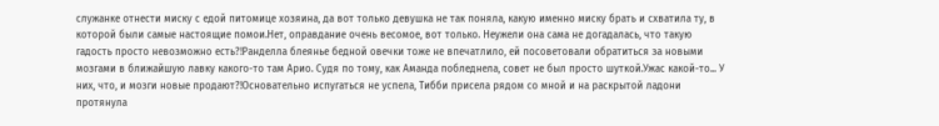служанке отнести миску с едой питомице хозяина, да вот только девушка не так поняла, какую именно миску брать и схватила ту, в которой были самые настоящие помои.Нет, оправдание очень весомое, вот только. Неужели она сама не догадалась, что такую гадость просто невозможно есть?!Ранделла блеянье бедной овечки тоже не впечатлило, ей посоветовали обратиться за новыми мозгами в ближайшую лавку какого-то там Арио. Судя по тому, как Аманда побледнела, совет не был просто шуткой.Ужас какой-то... У них, что, и мозги новые продают?!Основательно испугаться не успела, Тибби присела рядом со мной и на раскрытой ладони протянула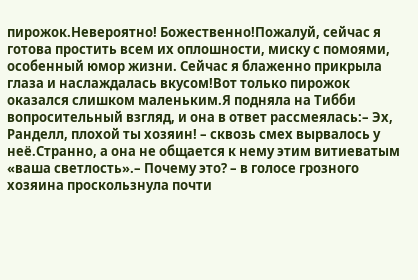пирожок.Невероятно! Божественно!Пожалуй, сейчас я готова простить всем их оплошности, миску с помоями, особенный юмор жизни. Сейчас я блаженно прикрыла глаза и наслаждалась вкусом!Вот только пирожок оказался слишком маленьким.Я подняла на Тибби вопросительный взгляд, и она в ответ рассмеялась:– Эх, Ранделл, плохой ты хозяин! – сквозь смех вырвалось у неё.Странно, а она не общается к нему этим витиеватым «ваша светлость».– Почему это? – в голосе грозного хозяина проскользнула почти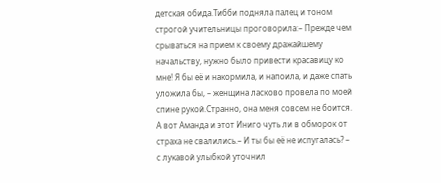детская обида.Тибби подняла палец и тоном строгой учительницы проговорила:– Прежде чем срываться на прием к своему дражайшему начальству, нужно было привести красавицу ко мне! Я бы её и накормила, и напоила, и даже спать уложила бы, – женщина ласково провела по моей спине рукой.Странно, она меня совсем не боится. А вот Аманда и этот Иниго чуть ли в обморок от страха не свалились.– И ты бы её не испугалась? – с лукавой улыбкой уточнил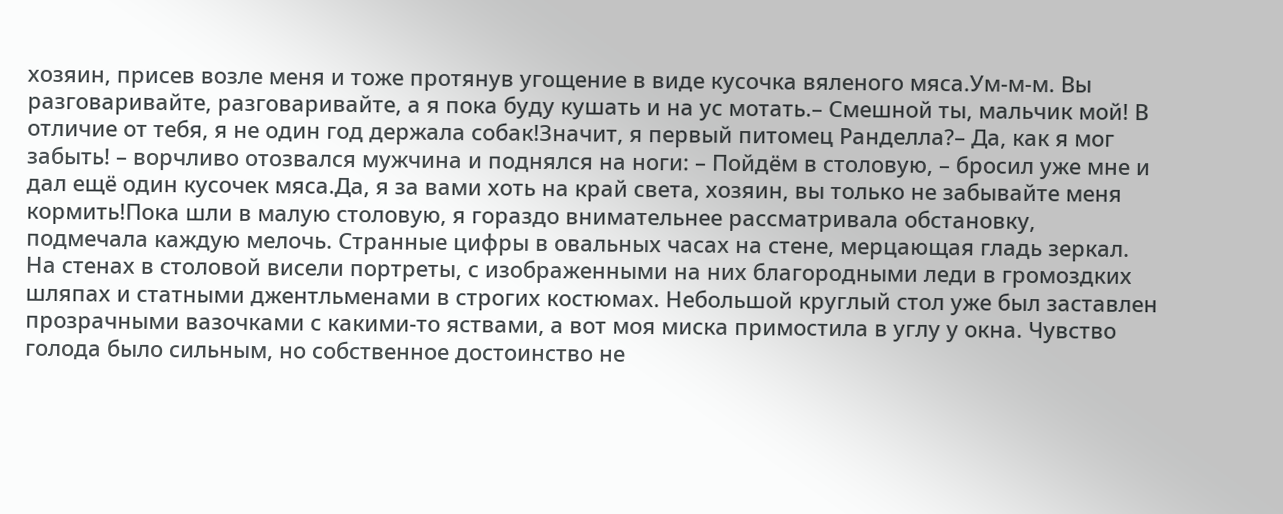хозяин, присев возле меня и тоже протянув угощение в виде кусочка вяленого мяса.Ум-м-м. Вы разговаривайте, разговаривайте, а я пока буду кушать и на ус мотать.– Смешной ты, мальчик мой! В отличие от тебя, я не один год держала собак!Значит, я первый питомец Ранделла?– Да, как я мог забыть! – ворчливо отозвался мужчина и поднялся на ноги: – Пойдём в столовую, – бросил уже мне и дал ещё один кусочек мяса.Да, я за вами хоть на край света, хозяин, вы только не забывайте меня кормить!Пока шли в малую столовую, я гораздо внимательнее рассматривала обстановку, подмечала каждую мелочь. Странные цифры в овальных часах на стене, мерцающая гладь зеркал. На стенах в столовой висели портреты, с изображенными на них благородными леди в громоздких шляпах и статными джентльменами в строгих костюмах. Небольшой круглый стол уже был заставлен прозрачными вазочками с какими-то яствами, а вот моя миска примостила в углу у окна. Чувство голода было сильным, но собственное достоинство не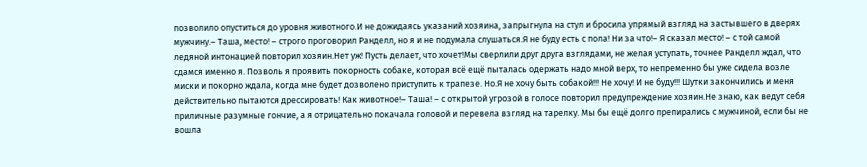позволило опуститься до уровня животного.И не дожидаясь указаний хозяина, запрыгнула на стул и бросила упрямый взгляд на застывшего в дверях мужчину.– Таша, место! – строго проговорил Ранделл, но я и не подумала слушаться.Я не буду есть с пола! Ни за что!– Я сказал место! – с той самой ледяной интонацией повторил хозяин.Нет уж! Пусть делает, что хочет!Мы сверлили друг друга взглядами, не желая уступать, точнее Ранделл ждал, что сдамся именно я. Позволь я проявить покорность собаке, которая всё ещё пыталась одержать надо мной верх, то непременно бы уже сидела возле миски и покорно ждала, когда мне будет дозволено приступить к трапезе. Но.Я не хочу быть собакой!!! Не хочу! И не буду!!! Шутки закончились и меня действительно пытаются дрессировать! Как животное!– Таша! – с открытой угрозой в голосе повторил предупреждение хозяин.Не знаю, как ведут себя приличные разумные гончие, а я отрицательно покачала головой и перевела взгляд на тарелку. Мы бы ещё долго препирались с мужчиной, если бы не вошла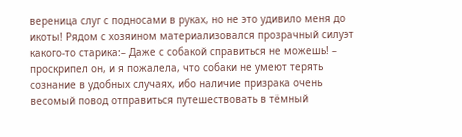вереница слуг с подносами в руках, но не это удивило меня до икоты! Рядом с хозяином материализовался прозрачный силуэт какого-то старика:– Даже с собакой справиться не можешь! – проскрипел он, и я пожалела, что собаки не умеют терять сознание в удобных случаях, ибо наличие призрака очень весомый повод отправиться путешествовать в тёмный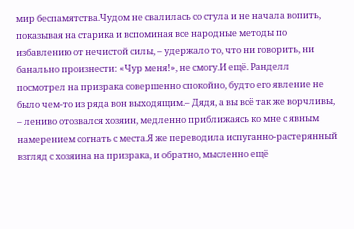мир беспамятства.Чудом не свалилась со стула и не начала вопить, показывая на старика и вспоминая все народные методы по избавлению от нечистой силы, – удержало то, что ни говорить, ни банально произнести: «Чур меня!», не смогу.И ещё. Ранделл посмотрел на призрака совершенно спокойно, будто его явление не было чем-то из ряда вон выходящим.– Дядя, а вы всё так же ворчливы, – лениво отозвался хозяин, медленно приближаясь ко мне с явным намерением согнать с места.Я же переводила испуганно-растерянный взгляд с хозяина на призрака, и обратно, мысленно ещё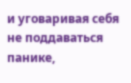и уговаривая себя не поддаваться панике,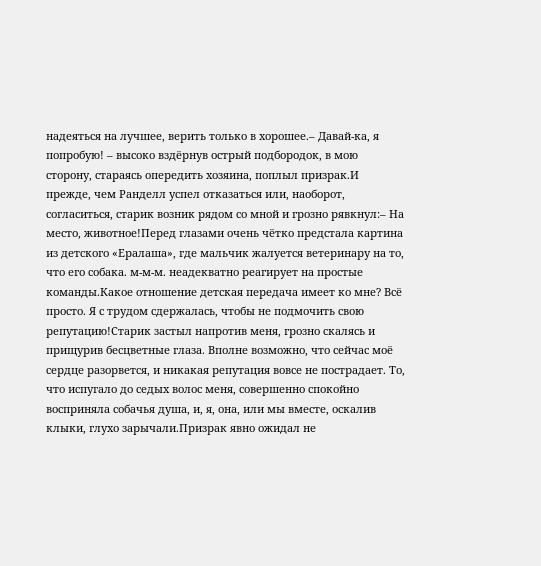надеяться на лучшее, верить только в хорошее.– Давай-ка, я попробую! – высоко вздёрнув острый подбородок, в мою сторону, стараясь опередить хозяина, поплыл призрак.И прежде, чем Ранделл успел отказаться или, наоборот, согласиться, старик возник рядом со мной и грозно рявкнул:– На место, животное!Перед глазами очень чётко предстала картина из детского «Ералаша», где мальчик жалуется ветеринару на то, что его собака. м-м-м. неадекватно реагирует на простые команды.Какое отношение детская передача имеет ко мне? Всё просто. Я с трудом сдержалась, чтобы не подмочить свою репутацию!Старик застыл напротив меня, грозно скалясь и прищурив бесцветные глаза. Вполне возможно, что сейчас моё сердце разорвется, и никакая репутация вовсе не пострадает. То, что испугало до седых волос меня, совершенно спокойно восприняла собачья душа, и, я, она, или мы вместе, оскалив клыки, глухо зарычали.Призрак явно ожидал не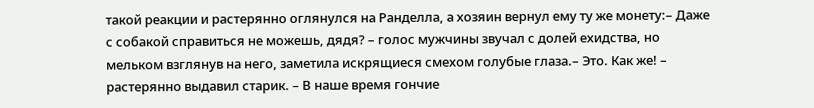такой реакции и растерянно оглянулся на Ранделла, а хозяин вернул ему ту же монету:– Даже с собакой справиться не можешь, дядя? – голос мужчины звучал с долей ехидства, но мельком взглянув на него, заметила искрящиеся смехом голубые глаза.– Это. Как же! – растерянно выдавил старик. – В наше время гончие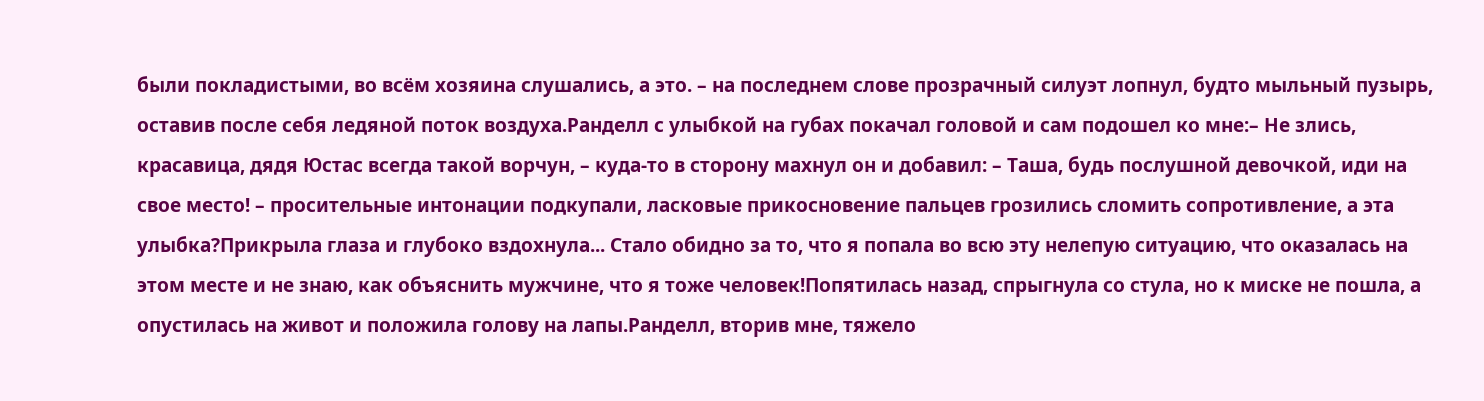были покладистыми, во всём хозяина слушались, а это. – на последнем слове прозрачный силуэт лопнул, будто мыльный пузырь, оставив после себя ледяной поток воздуха.Ранделл с улыбкой на губах покачал головой и сам подошел ко мне:– Не злись, красавица, дядя Юстас всегда такой ворчун, – куда-то в сторону махнул он и добавил: – Таша, будь послушной девочкой, иди на свое место! – просительные интонации подкупали, ласковые прикосновение пальцев грозились сломить сопротивление, а эта улыбка?Прикрыла глаза и глубоко вздохнула... Стало обидно за то, что я попала во всю эту нелепую ситуацию, что оказалась на этом месте и не знаю, как объяснить мужчине, что я тоже человек!Попятилась назад, спрыгнула со стула, но к миске не пошла, а опустилась на живот и положила голову на лапы.Ранделл, вторив мне, тяжело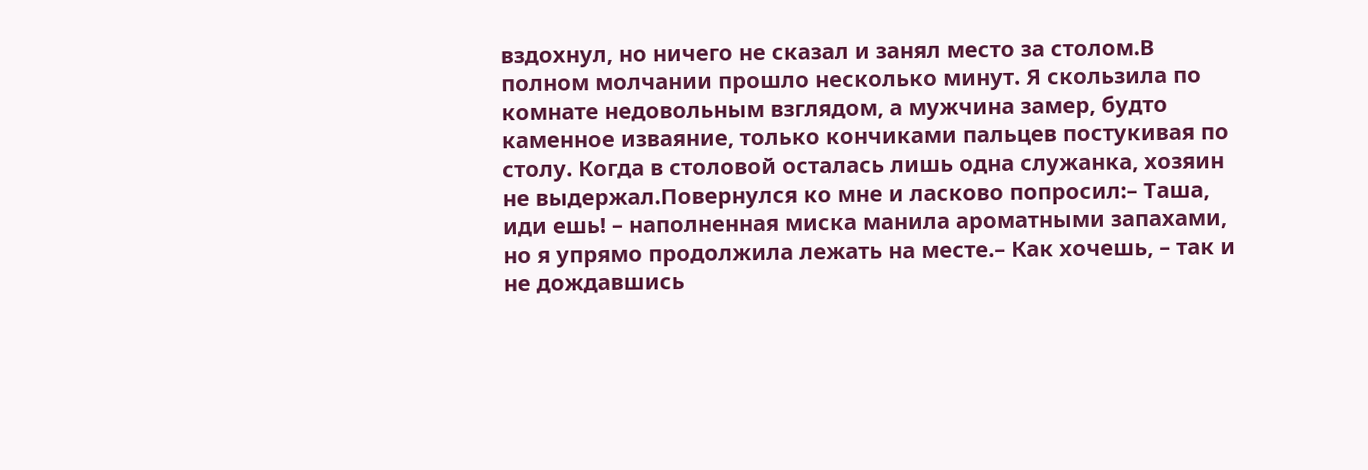вздохнул, но ничего не сказал и занял место за столом.В полном молчании прошло несколько минут. Я скользила по комнате недовольным взглядом, а мужчина замер, будто каменное изваяние, только кончиками пальцев постукивая по столу. Когда в столовой осталась лишь одна служанка, хозяин не выдержал.Повернулся ко мне и ласково попросил:– Таша, иди ешь! – наполненная миска манила ароматными запахами, но я упрямо продолжила лежать на месте.– Как хочешь, – так и не дождавшись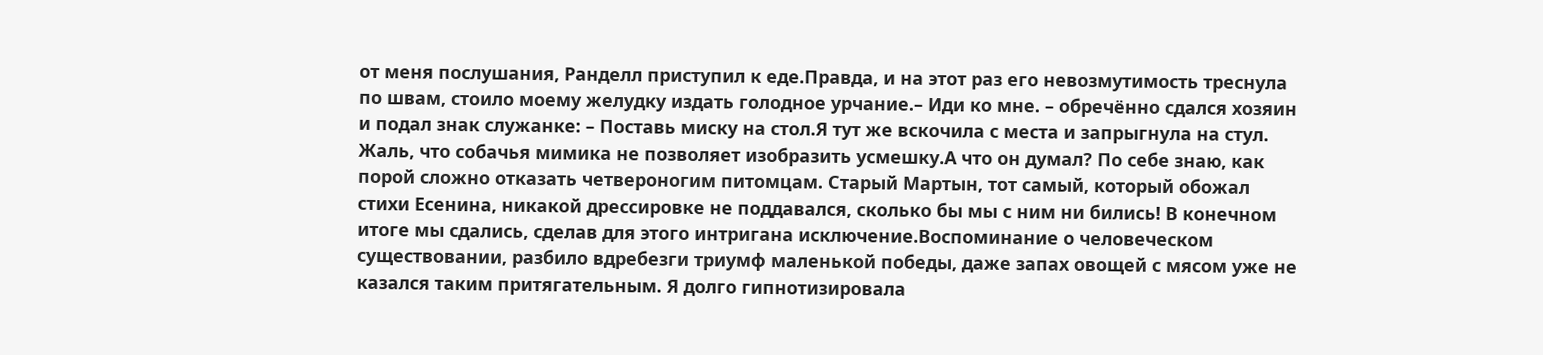от меня послушания, Ранделл приступил к еде.Правда, и на этот раз его невозмутимость треснула по швам, стоило моему желудку издать голодное урчание.– Иди ко мне. – обречённо сдался хозяин и подал знак служанке: – Поставь миску на стол.Я тут же вскочила с места и запрыгнула на стул. Жаль, что собачья мимика не позволяет изобразить усмешку.А что он думал? По себе знаю, как порой сложно отказать четвероногим питомцам. Старый Мартын, тот самый, который обожал стихи Есенина, никакой дрессировке не поддавался, сколько бы мы с ним ни бились! В конечном итоге мы сдались, сделав для этого интригана исключение.Воспоминание о человеческом существовании, разбило вдребезги триумф маленькой победы, даже запах овощей с мясом уже не казался таким притягательным. Я долго гипнотизировала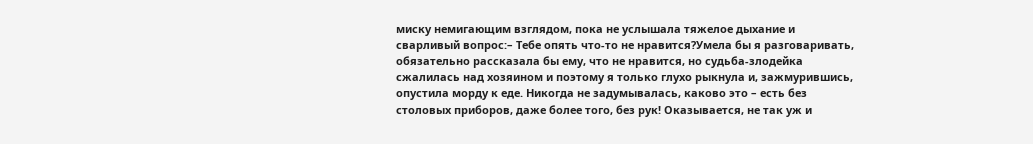миску немигающим взглядом, пока не услышала тяжелое дыхание и сварливый вопрос:– Тебе опять что-то не нравится?Умела бы я разговаривать, обязательно рассказала бы ему, что не нравится, но судьба-злодейка сжалилась над хозяином и поэтому я только глухо рыкнула и, зажмурившись, опустила морду к еде. Никогда не задумывалась, каково это – есть без столовых приборов, даже более того, без рук! Оказывается, не так уж и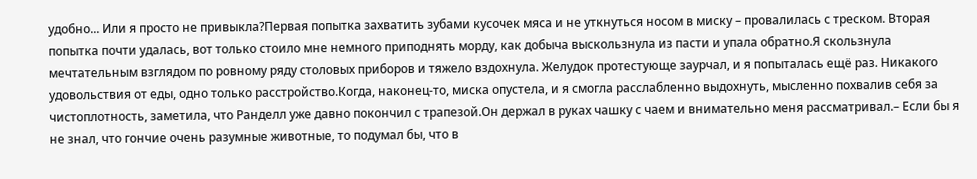удобно... Или я просто не привыкла?Первая попытка захватить зубами кусочек мяса и не уткнуться носом в миску – провалилась с треском. Вторая попытка почти удалась, вот только стоило мне немного приподнять морду, как добыча выскользнула из пасти и упала обратно.Я скользнула мечтательным взглядом по ровному ряду столовых приборов и тяжело вздохнула. Желудок протестующе заурчал, и я попыталась ещё раз. Никакого удовольствия от еды, одно только расстройство.Когда, наконец-то, миска опустела, и я смогла расслабленно выдохнуть, мысленно похвалив себя за чистоплотность, заметила, что Ранделл уже давно покончил с трапезой.Он держал в руках чашку с чаем и внимательно меня рассматривал.– Если бы я не знал, что гончие очень разумные животные, то подумал бы, что в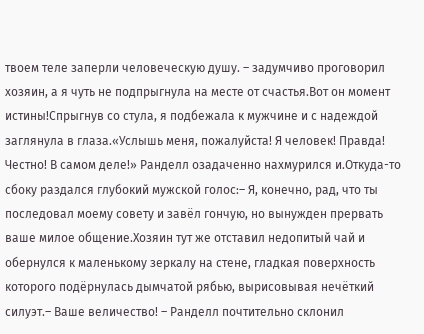твоем теле заперли человеческую душу. – задумчиво проговорил хозяин, а я чуть не подпрыгнула на месте от счастья.Вот он момент истины!Спрыгнув со стула, я подбежала к мужчине и с надеждой заглянула в глаза.«Услышь меня, пожалуйста! Я человек! Правда! Честно! В самом деле!» Ранделл озадаченно нахмурился и.Откуда-то сбоку раздался глубокий мужской голос:– Я, конечно, рад, что ты последовал моему совету и завёл гончую, но вынужден прервать ваше милое общение.Хозяин тут же отставил недопитый чай и обернулся к маленькому зеркалу на стене, гладкая поверхность которого подёрнулась дымчатой рябью, вырисовывая нечёткий силуэт.– Ваше величество! – Ранделл почтительно склонил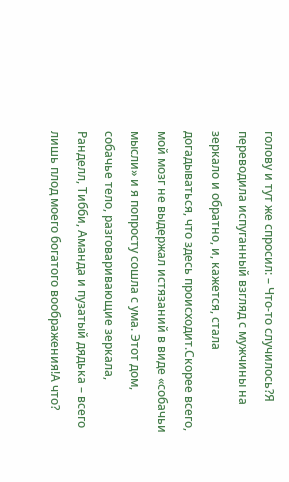голову и тут же спросил: – Что-то случилось?Я переводила испуганный взгляд с мужчины на зеркало и обратно, и, кажется, стала догадываться, что здесь происходит.Скорее всего, мой мозг не выдержал истязаний в виде «собачьи мысли» и я попросту сошла с ума. Этот дом, собачье тело, разговаривающие зеркала, Ранделл, Тибби, Аманда и пузатый дядька – всего лишь плод моего богатого воображения!А что?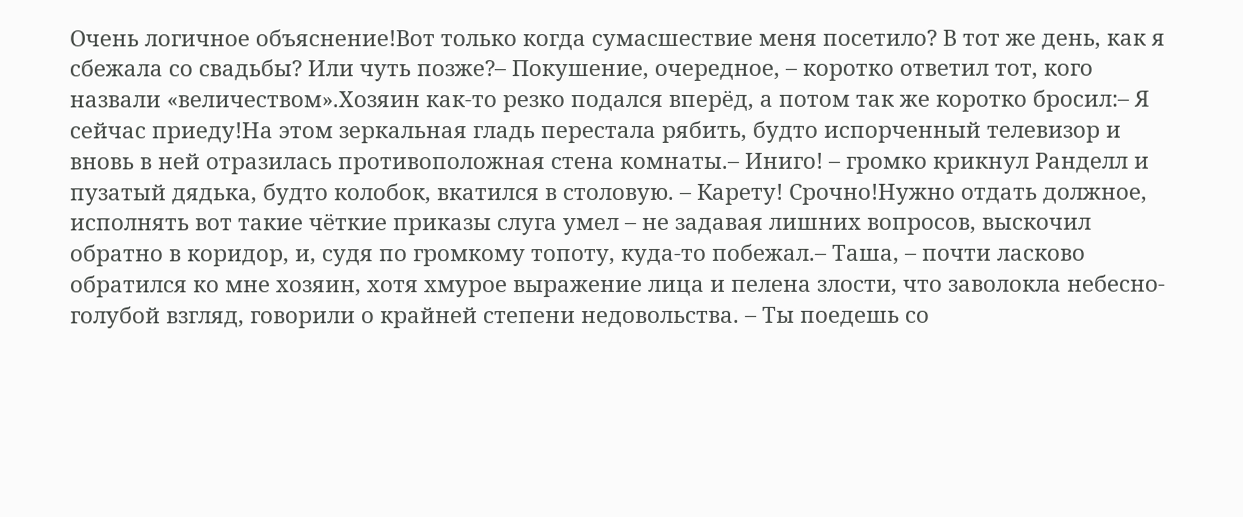Очень логичное объяснение!Вот только когда сумасшествие меня посетило? В тот же день, как я сбежала со свадьбы? Или чуть позже?– Покушение, очередное, – коротко ответил тот, кого назвали «величеством».Хозяин как-то резко подался вперёд, а потом так же коротко бросил:– Я сейчас приеду!На этом зеркальная гладь перестала рябить, будто испорченный телевизор и вновь в ней отразилась противоположная стена комнаты.– Иниго! – громко крикнул Ранделл и пузатый дядька, будто колобок, вкатился в столовую. – Карету! Срочно!Нужно отдать должное, исполнять вот такие чёткие приказы слуга умел – не задавая лишних вопросов, выскочил обратно в коридор, и, судя по громкому топоту, куда-то побежал.– Таша, – почти ласково обратился ко мне хозяин, хотя хмурое выражение лица и пелена злости, что заволокла небесно-голубой взгляд, говорили о крайней степени недовольства. – Ты поедешь со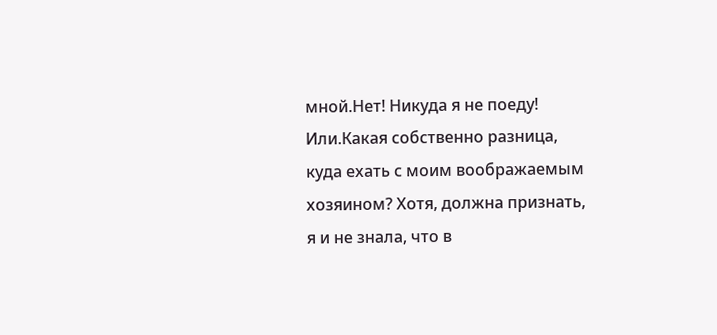мной.Нет! Никуда я не поеду! Или.Какая собственно разница, куда ехать с моим воображаемым хозяином? Хотя, должна признать, я и не знала, что в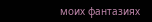моих фантазиях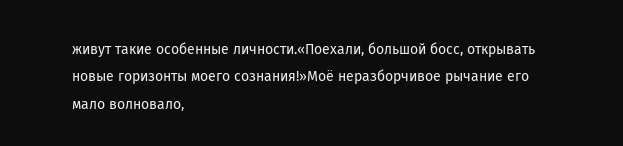живут такие особенные личности.«Поехали, большой босс, открывать новые горизонты моего сознания!»Моё неразборчивое рычание его мало волновало,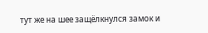тут же на шее защёлкнулся замок и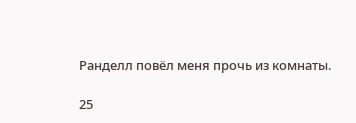Ранделл повёл меня прочь из комнаты.

25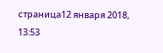страница12 января 2018, 13:53